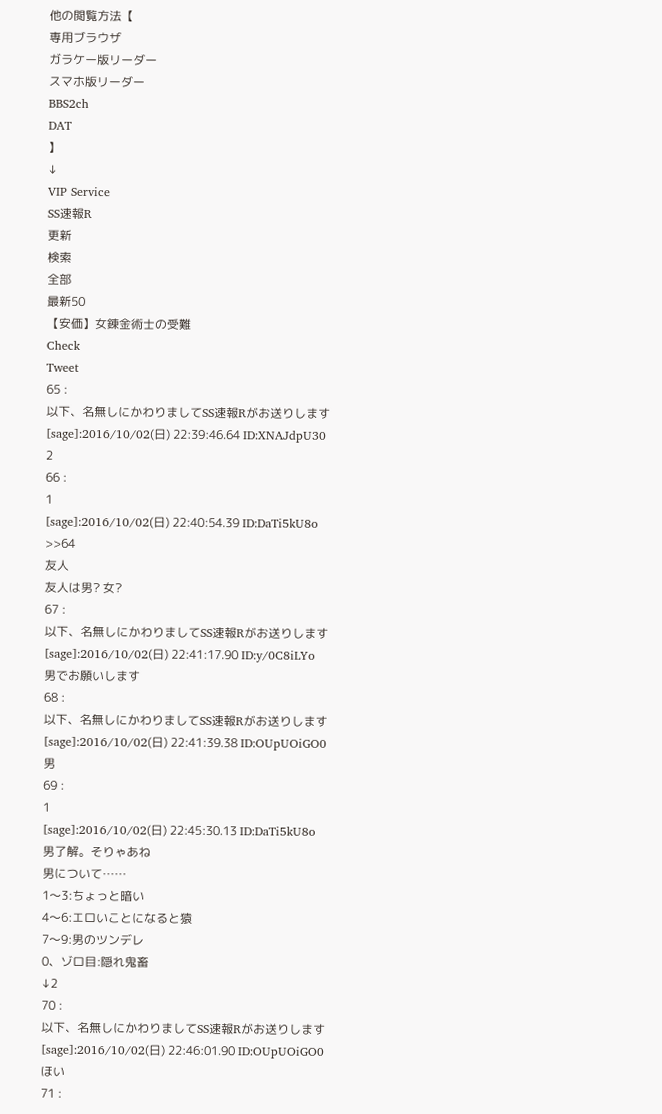他の閲覧方法【
専用ブラウザ
ガラケー版リーダー
スマホ版リーダー
BBS2ch
DAT
】
↓
VIP Service
SS速報R
更新
検索
全部
最新50
【安価】女錬金術士の受難
Check
Tweet
65 :
以下、名無しにかわりましてSS速報Rがお送りします
[sage]:2016/10/02(日) 22:39:46.64 ID:XNAJdpU30
2
66 :
1
[sage]:2016/10/02(日) 22:40:54.39 ID:DaTi5kU8o
>>64
友人
友人は男? 女?
67 :
以下、名無しにかわりましてSS速報Rがお送りします
[sage]:2016/10/02(日) 22:41:17.90 ID:y/0C8iLYo
男でお願いします
68 :
以下、名無しにかわりましてSS速報Rがお送りします
[sage]:2016/10/02(日) 22:41:39.38 ID:OUpUOiGO0
男
69 :
1
[sage]:2016/10/02(日) 22:45:30.13 ID:DaTi5kU8o
男了解。そりゃあね
男について……
1〜3:ちょっと暗い
4〜6:エロいことになると猿
7〜9:男のツンデレ
0、ゾロ目:隠れ鬼畜
↓2
70 :
以下、名無しにかわりましてSS速報Rがお送りします
[sage]:2016/10/02(日) 22:46:01.90 ID:OUpUOiGO0
ほい
71 :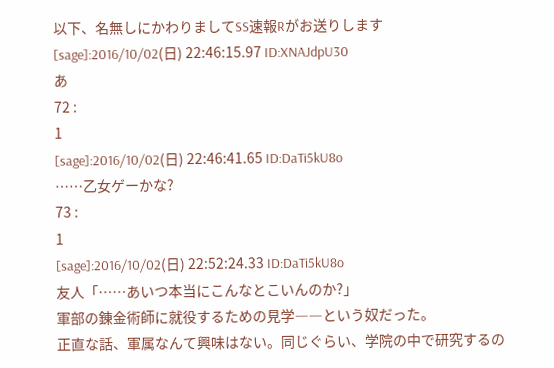以下、名無しにかわりましてSS速報Rがお送りします
[sage]:2016/10/02(日) 22:46:15.97 ID:XNAJdpU30
あ
72 :
1
[sage]:2016/10/02(日) 22:46:41.65 ID:DaTi5kU8o
……乙女ゲーかな?
73 :
1
[sage]:2016/10/02(日) 22:52:24.33 ID:DaTi5kU8o
友人「……あいつ本当にこんなとこいんのか?」
軍部の錬金術師に就役するための見学――という奴だった。
正直な話、軍属なんて興味はない。同じぐらい、学院の中で研究するの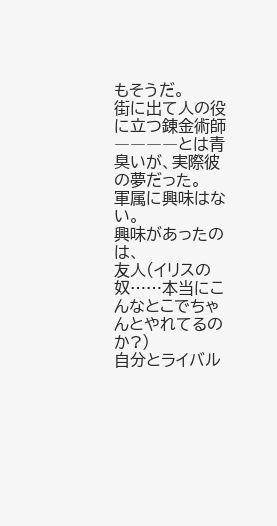もそうだ。
街に出て人の役に立つ錬金術師――――とは青臭いが、実際彼の夢だった。
軍属に興味はない。
興味があったのは、
友人(イリスの奴……本当にこんなとこでちゃんとやれてるのか?)
自分とライバル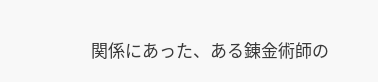関係にあった、ある錬金術師の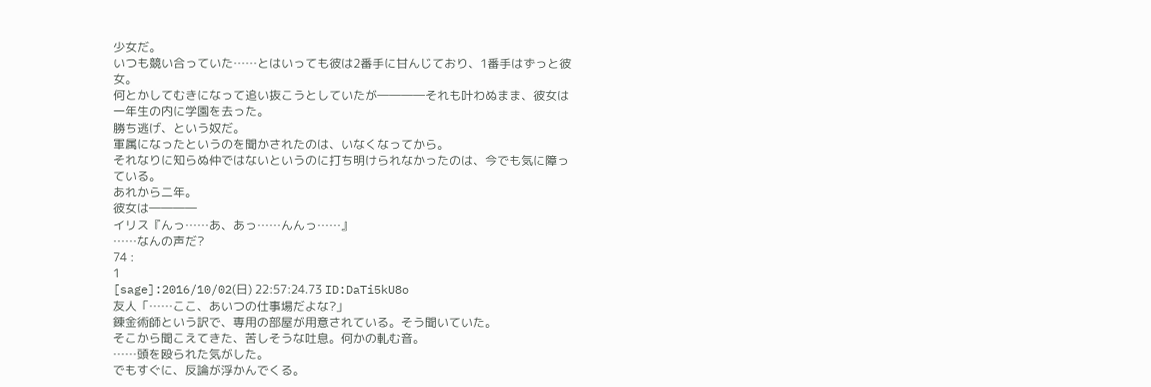少女だ。
いつも競い合っていた……とはいっても彼は2番手に甘んじており、1番手はずっと彼女。
何とかしてむきになって追い抜こうとしていたが――――それも叶わぬまま、彼女は一年生の内に学園を去った。
勝ち逃げ、という奴だ。
軍属になったというのを聞かされたのは、いなくなってから。
それなりに知らぬ仲ではないというのに打ち明けられなかったのは、今でも気に障っている。
あれから二年。
彼女は――――
イリス『んっ……あ、あっ……んんっ……』
……なんの声だ?
74 :
1
[sage]:2016/10/02(日) 22:57:24.73 ID:DaTi5kU8o
友人「……ここ、あいつの仕事場だよな?」
錬金術師という訳で、専用の部屋が用意されている。そう聞いていた。
そこから聞こえてきた、苦しそうな吐息。何かの軋む音。
……頭を殴られた気がした。
でもすぐに、反論が浮かんでくる。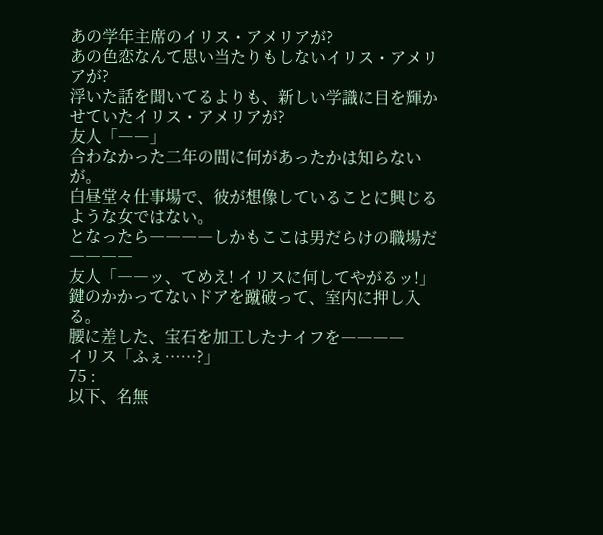あの学年主席のイリス・アメリアが?
あの色恋なんて思い当たりもしないイリス・アメリアが?
浮いた話を聞いてるよりも、新しい学識に目を輝かせていたイリス・アメリアが?
友人「――」
合わなかった二年の間に何があったかは知らないが。
白昼堂々仕事場で、彼が想像していることに興じるような女ではない。
となったら――――しかもここは男だらけの職場だ――――
友人「――ッ、てめえ! イリスに何してやがるッ!」
鍵のかかってないドアを蹴破って、室内に押し入る。
腰に差した、宝石を加工したナイフを――――
イリス「ふぇ……?」
75 :
以下、名無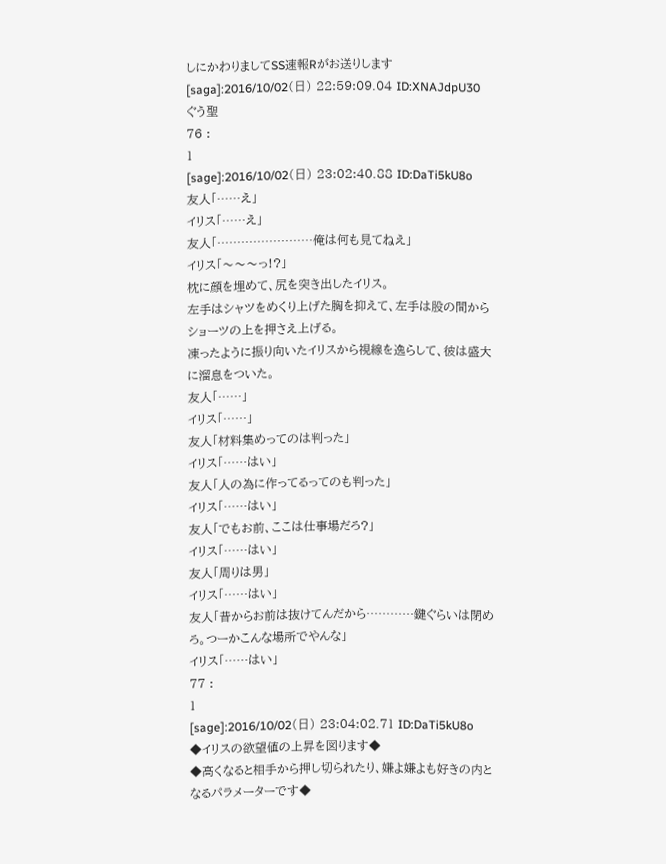しにかわりましてSS速報Rがお送りします
[saga]:2016/10/02(日) 22:59:09.04 ID:XNAJdpU30
ぐう聖
76 :
1
[sage]:2016/10/02(日) 23:02:40.88 ID:DaTi5kU8o
友人「……え」
イリス「……え」
友人「……………………俺は何も見てねえ」
イリス「〜〜〜っ!?」
枕に顔を埋めて、尻を突き出したイリス。
左手はシャツをめくり上げた胸を抑えて、左手は股の間からショーツの上を押さえ上げる。
凍ったように振り向いたイリスから視線を逸らして、彼は盛大に溜息をついた。
友人「……」
イリス「……」
友人「材料集めってのは判った」
イリス「……はい」
友人「人の為に作ってるってのも判った」
イリス「……はい」
友人「でもお前、ここは仕事場だろ?」
イリス「……はい」
友人「周りは男」
イリス「……はい」
友人「昔からお前は抜けてんだから…………鍵ぐらいは閉めろ。つーかこんな場所でやんな」
イリス「……はい」
77 :
1
[sage]:2016/10/02(日) 23:04:02.71 ID:DaTi5kU8o
◆イリスの欲望値の上昇を図ります◆
◆高くなると相手から押し切られたり、嫌よ嫌よも好きの内となるパラメーターです◆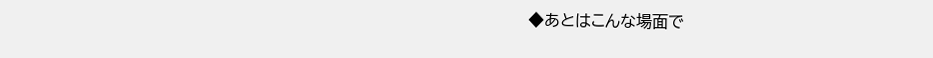◆あとはこんな場面で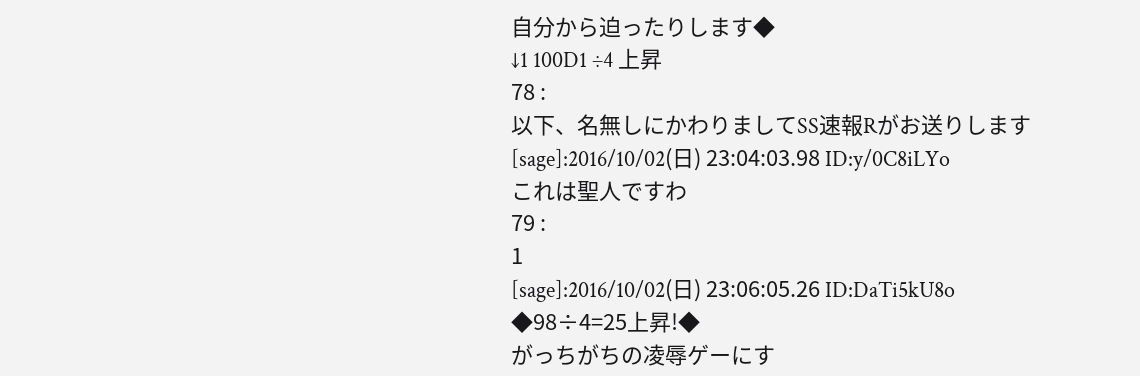自分から迫ったりします◆
↓1 100D1 ÷4 上昇
78 :
以下、名無しにかわりましてSS速報Rがお送りします
[sage]:2016/10/02(日) 23:04:03.98 ID:y/0C8iLYo
これは聖人ですわ
79 :
1
[sage]:2016/10/02(日) 23:06:05.26 ID:DaTi5kU8o
◆98÷4=25上昇!◆
がっちがちの凌辱ゲーにす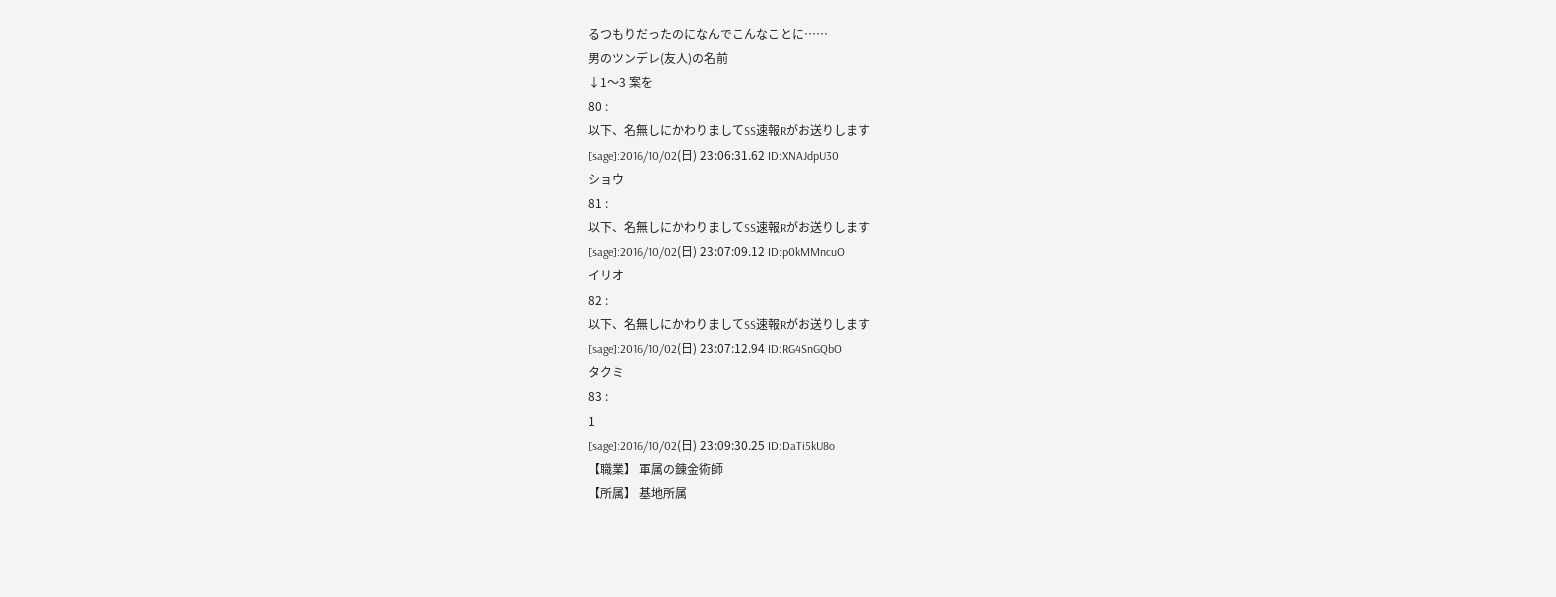るつもりだったのになんでこんなことに……
男のツンデレ(友人)の名前
↓1〜3 案を
80 :
以下、名無しにかわりましてSS速報Rがお送りします
[sage]:2016/10/02(日) 23:06:31.62 ID:XNAJdpU30
ショウ
81 :
以下、名無しにかわりましてSS速報Rがお送りします
[sage]:2016/10/02(日) 23:07:09.12 ID:p0kMMncuO
イリオ
82 :
以下、名無しにかわりましてSS速報Rがお送りします
[sage]:2016/10/02(日) 23:07:12.94 ID:RG4SnGQbO
タクミ
83 :
1
[sage]:2016/10/02(日) 23:09:30.25 ID:DaTi5kU8o
【職業】 軍属の錬金術師
【所属】 基地所属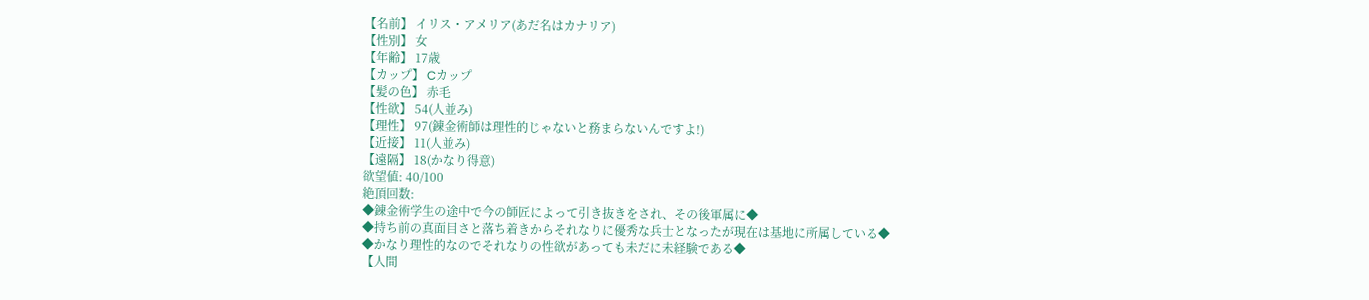【名前】 イリス・アメリア(あだ名はカナリア)
【性別】 女
【年齢】 17歳
【カップ】 Cカップ
【髪の色】 赤毛
【性欲】 54(人並み)
【理性】 97(錬金術師は理性的じゃないと務まらないんですよ!)
【近接】 11(人並み)
【遠隔】 18(かなり得意)
欲望値: 40/100
絶頂回数:
◆錬金術学生の途中で今の師匠によって引き抜きをされ、その後軍属に◆
◆持ち前の真面目さと落ち着きからそれなりに優秀な兵士となったが現在は基地に所属している◆
◆かなり理性的なのでそれなりの性欲があっても未だに未経験である◆
【人間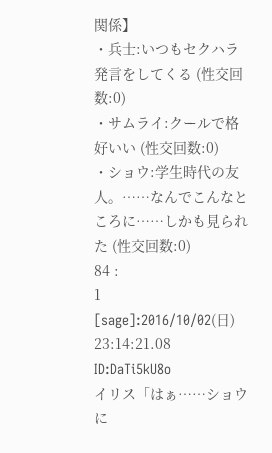関係】
・兵士:いつもセクハラ発言をしてくる (性交回数:0)
・サムライ:クールで格好いい (性交回数:0)
・ショウ:学生時代の友人。……なんでこんなところに……しかも見られた (性交回数:0)
84 :
1
[sage]:2016/10/02(日) 23:14:21.08 ID:DaTi5kU8o
イリス「はぁ……ショウに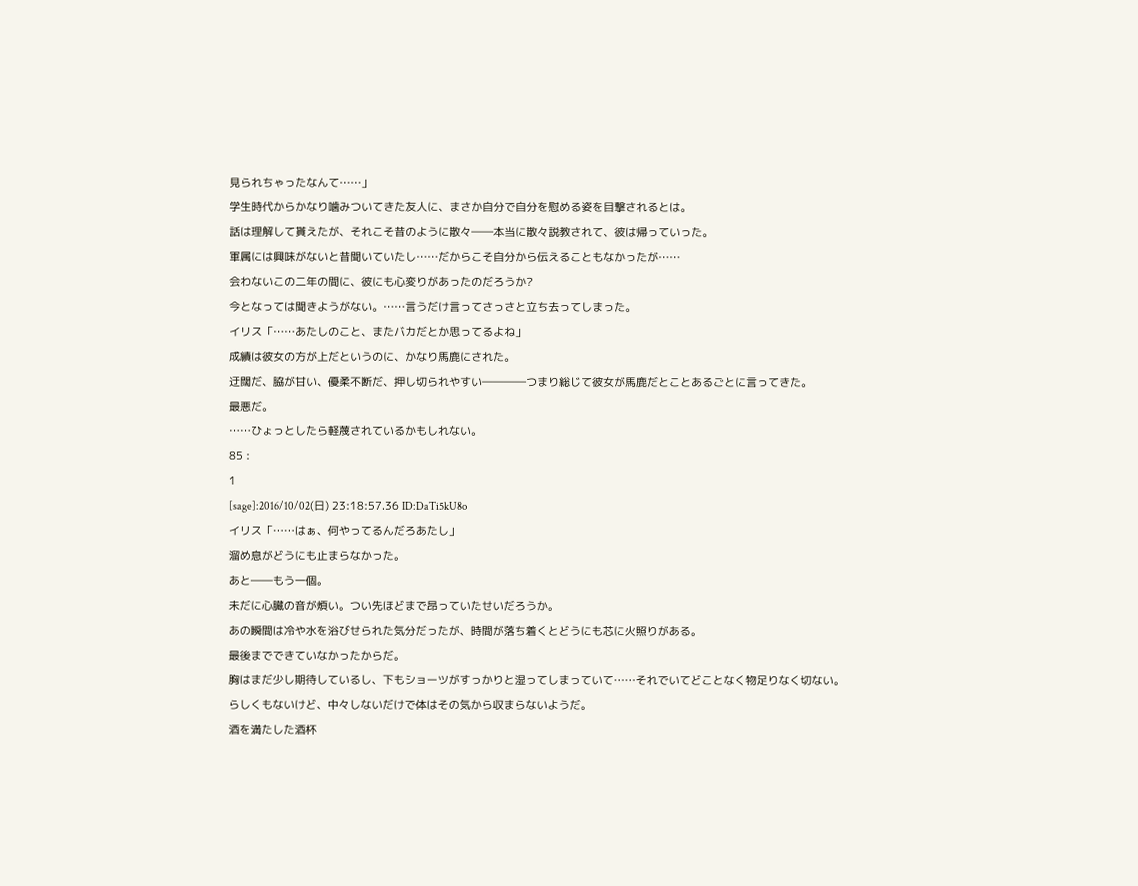見られちゃったなんて……」
学生時代からかなり噛みついてきた友人に、まさか自分で自分を慰める姿を目撃されるとは。
話は理解して貰えたが、それこそ昔のように散々――本当に散々説教されて、彼は帰っていった。
軍属には興味がないと昔聞いていたし……だからこそ自分から伝えることもなかったが……
会わないこの二年の間に、彼にも心変りがあったのだろうか?
今となっては聞きようがない。……言うだけ言ってさっさと立ち去ってしまった。
イリス「……あたしのこと、またバカだとか思ってるよね」
成績は彼女の方が上だというのに、かなり馬鹿にされた。
迂闊だ、脇が甘い、優柔不断だ、押し切られやすい――――つまり総じて彼女が馬鹿だとことあるごとに言ってきた。
最悪だ。
……ひょっとしたら軽蔑されているかもしれない。
85 :
1
[sage]:2016/10/02(日) 23:18:57.36 ID:DaTi5kU8o
イリス「……はぁ、何やってるんだろあたし」
溜め息がどうにも止まらなかった。
あと――もう一個。
未だに心臓の音が煩い。つい先ほどまで昂っていたせいだろうか。
あの瞬間は冷や水を浴びせられた気分だったが、時間が落ち着くとどうにも芯に火照りがある。
最後までできていなかったからだ。
胸はまだ少し期待しているし、下もショーツがすっかりと湿ってしまっていて……それでいてどことなく物足りなく切ない。
らしくもないけど、中々しないだけで体はその気から収まらないようだ。
酒を満たした酒杯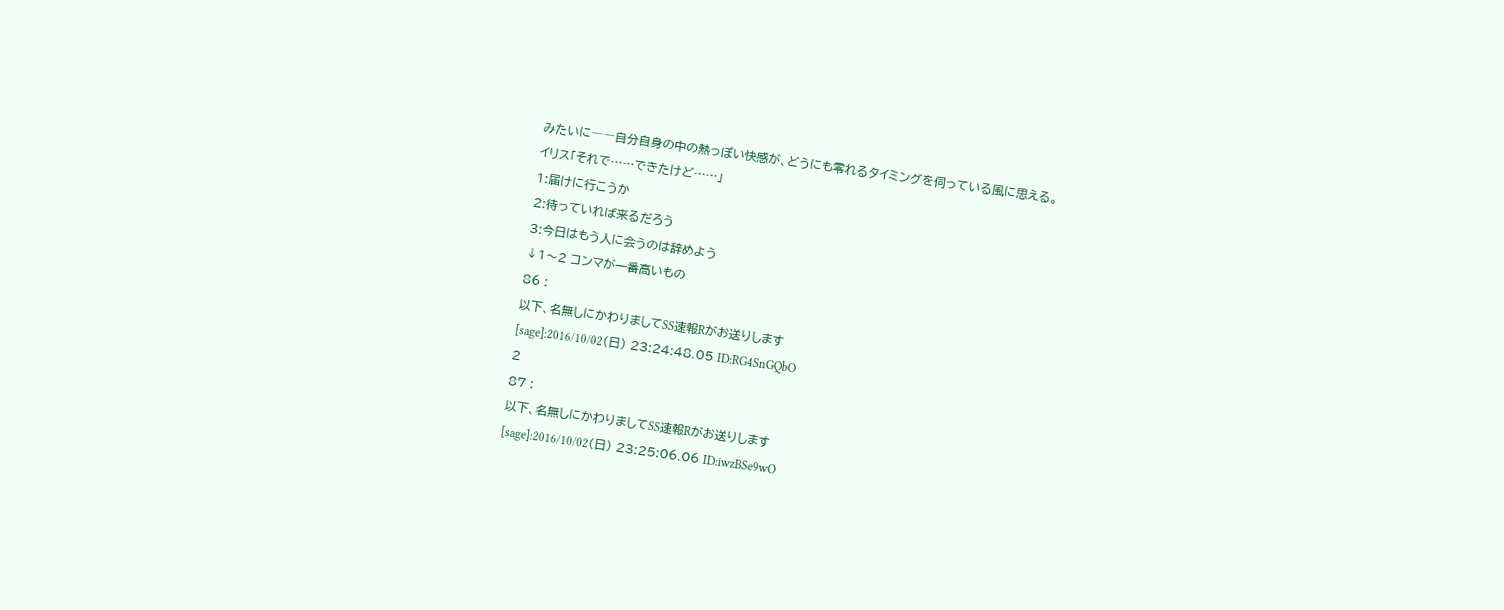みたいに――自分自身の中の熱っぽい快感が、どうにも零れるタイミングを伺っている風に思える。
イリス「それで……できたけど……」
1:届けに行こうか
2:待っていれば来るだろう
3:今日はもう人に会うのは辞めよう
↓1〜2 コンマが一番高いもの
86 :
以下、名無しにかわりましてSS速報Rがお送りします
[sage]:2016/10/02(日) 23:24:48.05 ID:RG4SnGQbO
2
87 :
以下、名無しにかわりましてSS速報Rがお送りします
[sage]:2016/10/02(日) 23:25:06.06 ID:iwzBSe9wO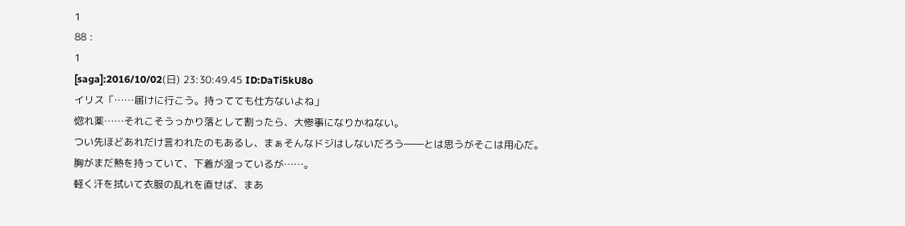1
88 :
1
[saga]:2016/10/02(日) 23:30:49.45 ID:DaTi5kU8o
イリス「……届けに行こう。持ってても仕方ないよね」
惚れ薬……それこそうっかり落として割ったら、大惨事になりかねない。
つい先ほどあれだけ言われたのもあるし、まぁそんなドジはしないだろう――とは思うがそこは用心だ。
胸がまだ熱を持っていて、下着が湿っているが……。
軽く汗を拭いて衣服の乱れを直せば、まあ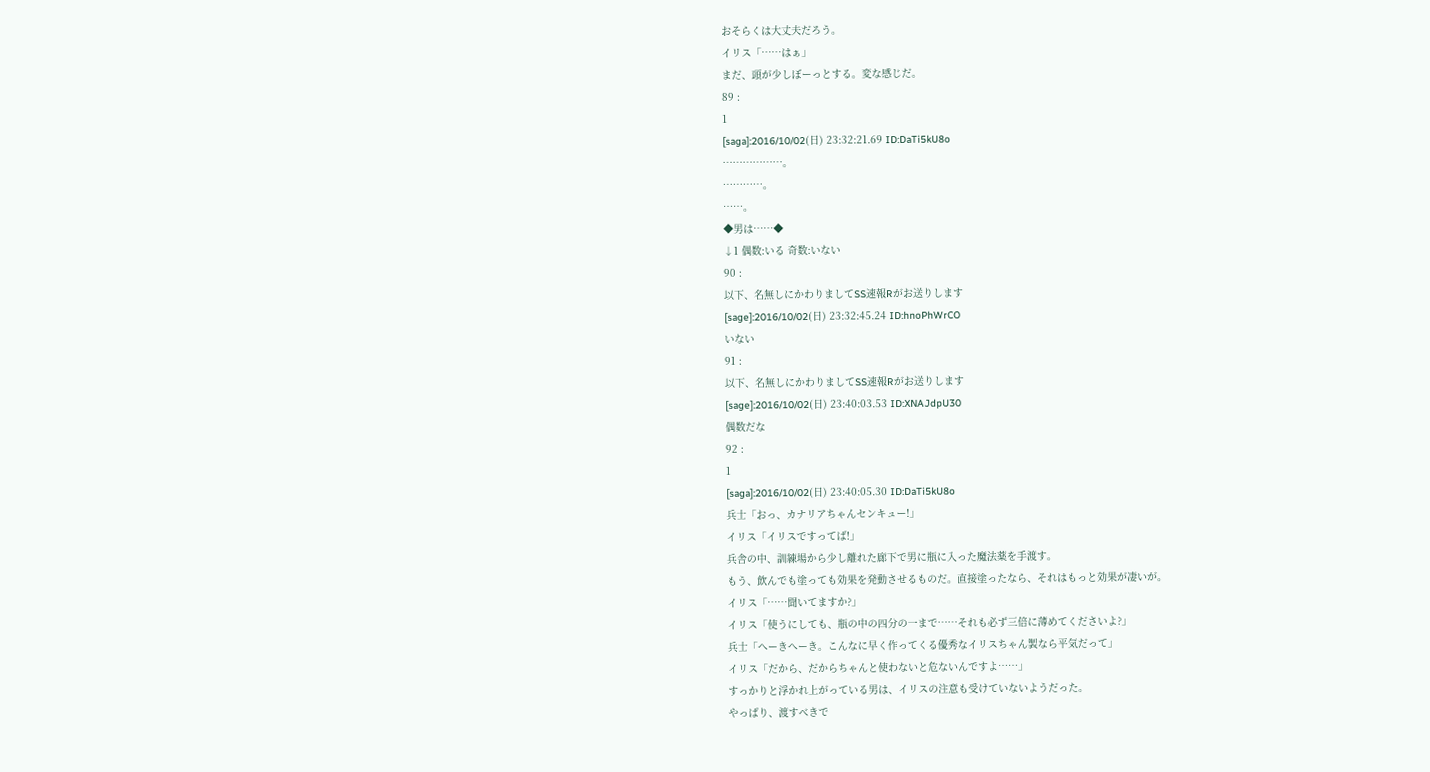おそらくは大丈夫だろう。
イリス「……はぁ」
まだ、頭が少しぼーっとする。変な感じだ。
89 :
1
[saga]:2016/10/02(日) 23:32:21.69 ID:DaTi5kU8o
………………。
…………。
……。
◆男は……◆
↓1 偶数:いる 奇数:いない
90 :
以下、名無しにかわりましてSS速報Rがお送りします
[sage]:2016/10/02(日) 23:32:45.24 ID:hnoPhWrCO
いない
91 :
以下、名無しにかわりましてSS速報Rがお送りします
[sage]:2016/10/02(日) 23:40:03.53 ID:XNAJdpU30
偶数だな
92 :
1
[saga]:2016/10/02(日) 23:40:05.30 ID:DaTi5kU8o
兵士「おっ、カナリアちゃんセンキュー!」
イリス「イリスですってば!」
兵舎の中、訓練場から少し離れた廊下で男に瓶に入った魔法薬を手渡す。
もう、飲んでも塗っても効果を発動させるものだ。直接塗ったなら、それはもっと効果が凄いが。
イリス「……聞いてますか?」
イリス「使うにしても、瓶の中の四分の一まで……それも必ず三倍に薄めてくださいよ?」
兵士「へーきへーき。こんなに早く作ってくる優秀なイリスちゃん製なら平気だって」
イリス「だから、だからちゃんと使わないと危ないんですよ……」
すっかりと浮かれ上がっている男は、イリスの注意も受けていないようだった。
やっぱり、渡すべきで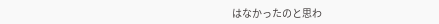はなかったのと思わ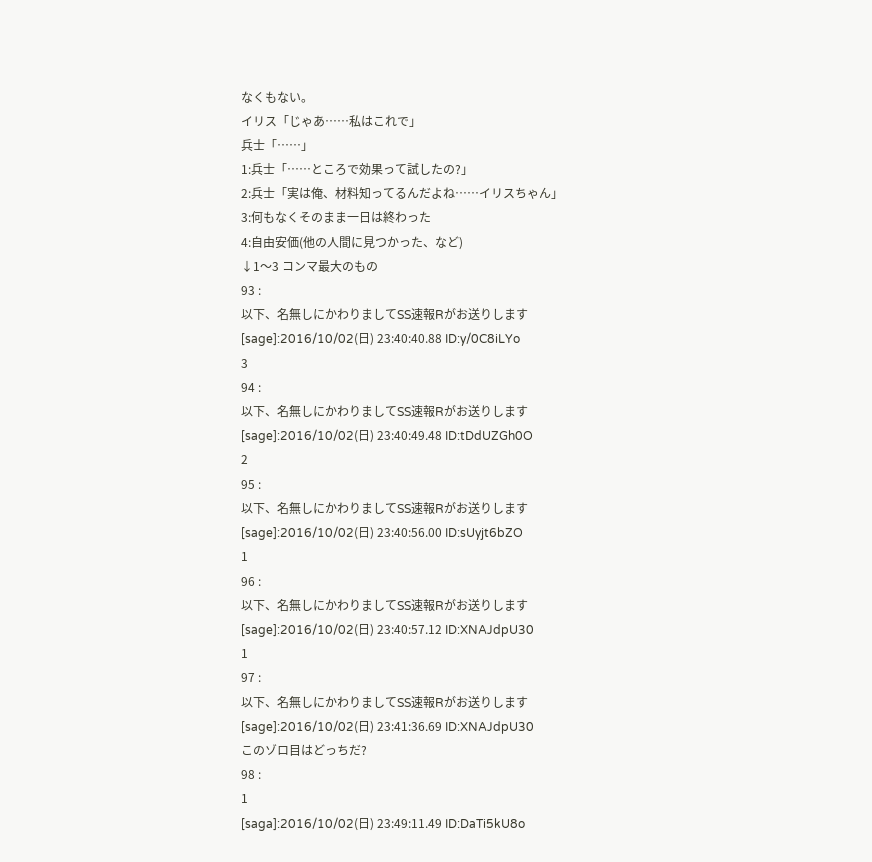なくもない。
イリス「じゃあ……私はこれで」
兵士「……」
1:兵士「……ところで効果って試したの?」
2:兵士「実は俺、材料知ってるんだよね……イリスちゃん」
3:何もなくそのまま一日は終わった
4:自由安価(他の人間に見つかった、など)
↓1〜3 コンマ最大のもの
93 :
以下、名無しにかわりましてSS速報Rがお送りします
[sage]:2016/10/02(日) 23:40:40.88 ID:y/0C8iLYo
3
94 :
以下、名無しにかわりましてSS速報Rがお送りします
[sage]:2016/10/02(日) 23:40:49.48 ID:tDdUZGh0O
2
95 :
以下、名無しにかわりましてSS速報Rがお送りします
[sage]:2016/10/02(日) 23:40:56.00 ID:sUyjt6bZO
1
96 :
以下、名無しにかわりましてSS速報Rがお送りします
[sage]:2016/10/02(日) 23:40:57.12 ID:XNAJdpU30
1
97 :
以下、名無しにかわりましてSS速報Rがお送りします
[sage]:2016/10/02(日) 23:41:36.69 ID:XNAJdpU30
このゾロ目はどっちだ?
98 :
1
[saga]:2016/10/02(日) 23:49:11.49 ID:DaTi5kU8o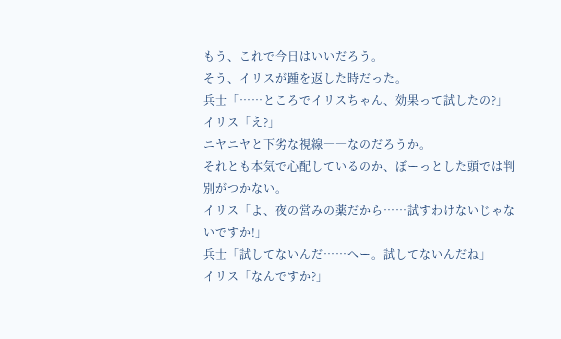もう、これで今日はいいだろう。
そう、イリスが踵を返した時だった。
兵士「……ところでイリスちゃん、効果って試したの?」
イリス「え?」
ニヤニヤと下劣な視線――なのだろうか。
それとも本気で心配しているのか、ぼーっとした頭では判別がつかない。
イリス「よ、夜の営みの薬だから……試すわけないじゃないですか!」
兵士「試してないんだ……へー。試してないんだね」
イリス「なんですか?」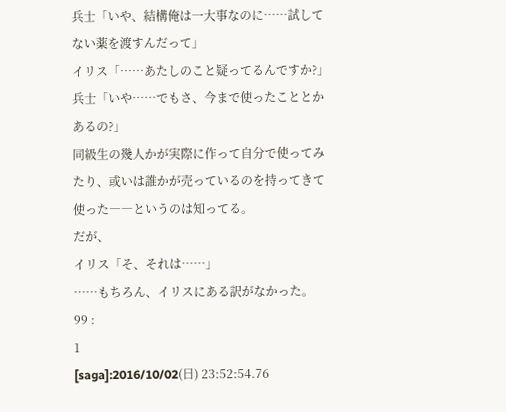兵士「いや、結構俺は一大事なのに……試してない薬を渡すんだって」
イリス「……あたしのこと疑ってるんですか?」
兵士「いや……でもさ、今まで使ったこととかあるの?」
同級生の幾人かが実際に作って自分で使ってみたり、或いは誰かが売っているのを持ってきて使った――というのは知ってる。
だが、
イリス「そ、それは……」
……もちろん、イリスにある訳がなかった。
99 :
1
[saga]:2016/10/02(日) 23:52:54.76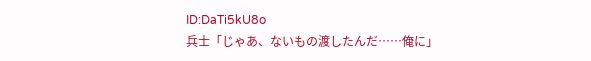ID:DaTi5kU8o
兵士「じゃあ、ないもの渡したんだ……俺に」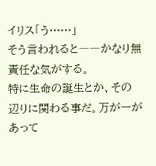イリス「う……」
そう言われると――かなり無責任な気がする。
特に生命の誕生とか、その辺りに関わる事だ。万が一があって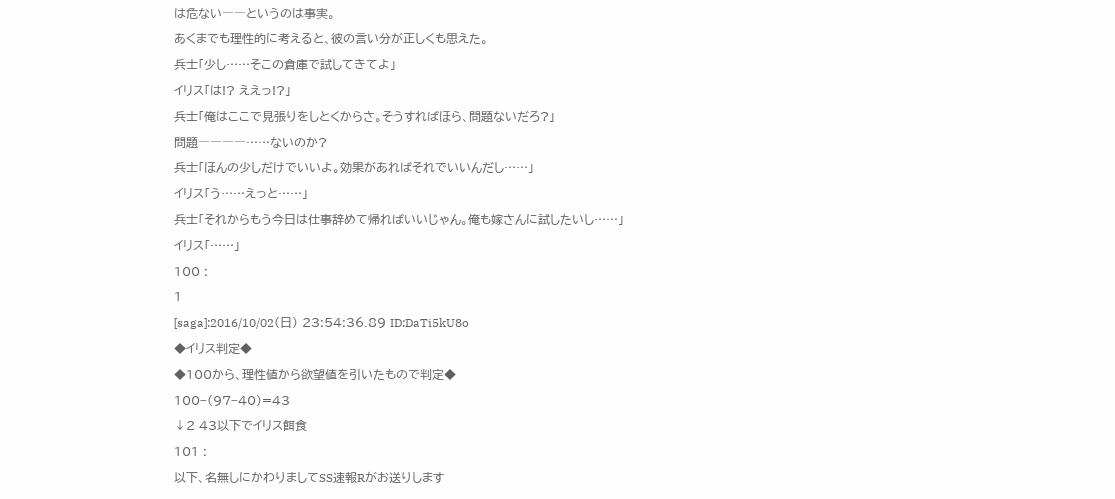は危ない――というのは事実。
あくまでも理性的に考えると、彼の言い分が正しくも思えた。
兵士「少し……そこの倉庫で試してきてよ」
イリス「は!? ええっ!?」
兵士「俺はここで見張りをしとくからさ。そうすればほら、問題ないだろ?」
問題――――……ないのか?
兵士「ほんの少しだけでいいよ。効果があればそれでいいんだし……」
イリス「う……えっと……」
兵士「それからもう今日は仕事辞めて帰ればいいじゃん。俺も嫁さんに試したいし……」
イリス「……」
100 :
1
[saga]:2016/10/02(日) 23:54:36.89 ID:DaTi5kU8o
◆イリス判定◆
◆100から、理性値から欲望値を引いたもので判定◆
100−(97−40)=43
↓2 43以下でイリス餌食
101 :
以下、名無しにかわりましてSS速報Rがお送りします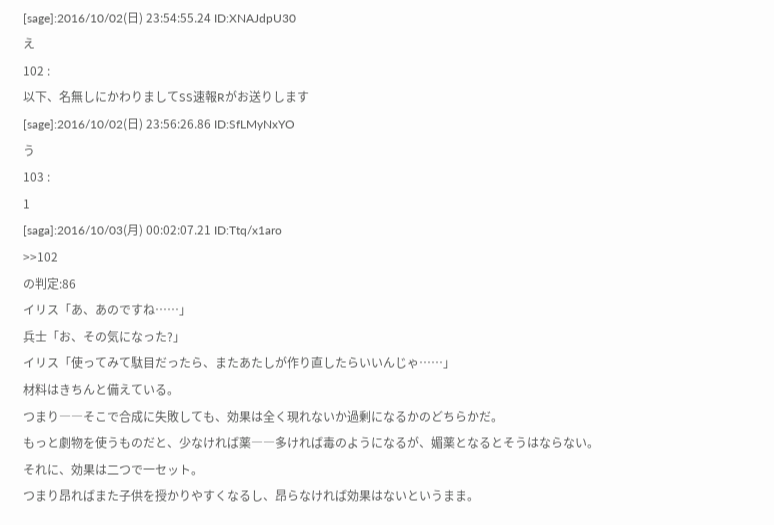[sage]:2016/10/02(日) 23:54:55.24 ID:XNAJdpU30
え
102 :
以下、名無しにかわりましてSS速報Rがお送りします
[sage]:2016/10/02(日) 23:56:26.86 ID:SfLMyNxYO
う
103 :
1
[saga]:2016/10/03(月) 00:02:07.21 ID:Ttq/x1aro
>>102
の判定:86
イリス「あ、あのですね……」
兵士「お、その気になった?」
イリス「使ってみて駄目だったら、またあたしが作り直したらいいんじゃ……」
材料はきちんと備えている。
つまり――そこで合成に失敗しても、効果は全く現れないか過剰になるかのどちらかだ。
もっと劇物を使うものだと、少なければ薬――多ければ毒のようになるが、媚薬となるとそうはならない。
それに、効果は二つで一セット。
つまり昂ればまた子供を授かりやすくなるし、昂らなければ効果はないというまま。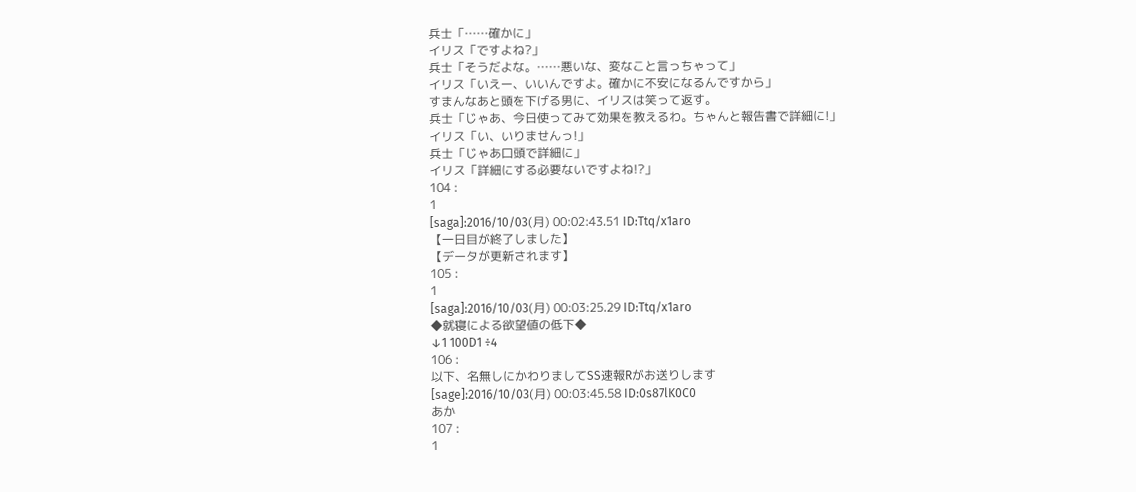兵士「……確かに」
イリス「ですよね?」
兵士「そうだよな。……悪いな、変なこと言っちゃって」
イリス「いえー、いいんですよ。確かに不安になるんですから」
すまんなあと頭を下げる男に、イリスは笑って返す。
兵士「じゃあ、今日使ってみて効果を教えるわ。ちゃんと報告書で詳細に!」
イリス「い、いりませんっ!」
兵士「じゃあ口頭で詳細に」
イリス「詳細にする必要ないですよね!?」
104 :
1
[saga]:2016/10/03(月) 00:02:43.51 ID:Ttq/x1aro
【一日目が終了しました】
【データが更新されます】
105 :
1
[saga]:2016/10/03(月) 00:03:25.29 ID:Ttq/x1aro
◆就寝による欲望値の低下◆
↓1 100D1 ÷4
106 :
以下、名無しにかわりましてSS速報Rがお送りします
[sage]:2016/10/03(月) 00:03:45.58 ID:0s87lK0C0
あか
107 :
1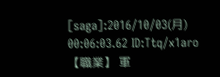[saga]:2016/10/03(月) 00:06:03.62 ID:Ttq/x1aro
【職業】 軍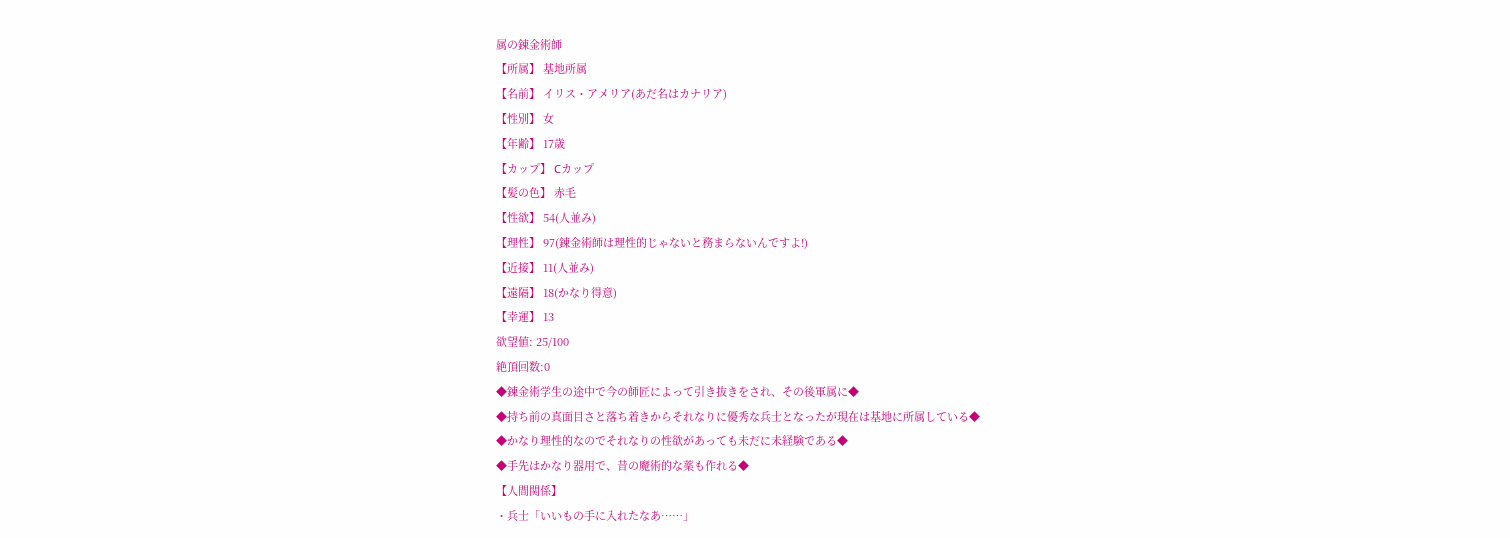属の錬金術師
【所属】 基地所属
【名前】 イリス・アメリア(あだ名はカナリア)
【性別】 女
【年齢】 17歳
【カップ】 Cカップ
【髪の色】 赤毛
【性欲】 54(人並み)
【理性】 97(錬金術師は理性的じゃないと務まらないんですよ!)
【近接】 11(人並み)
【遠隔】 18(かなり得意)
【幸運】 13
欲望値: 25/100
絶頂回数:0
◆錬金術学生の途中で今の師匠によって引き抜きをされ、その後軍属に◆
◆持ち前の真面目さと落ち着きからそれなりに優秀な兵士となったが現在は基地に所属している◆
◆かなり理性的なのでそれなりの性欲があっても未だに未経験である◆
◆手先はかなり器用で、昔の魔術的な薬も作れる◆
【人間関係】
・兵士「いいもの手に入れたなあ……」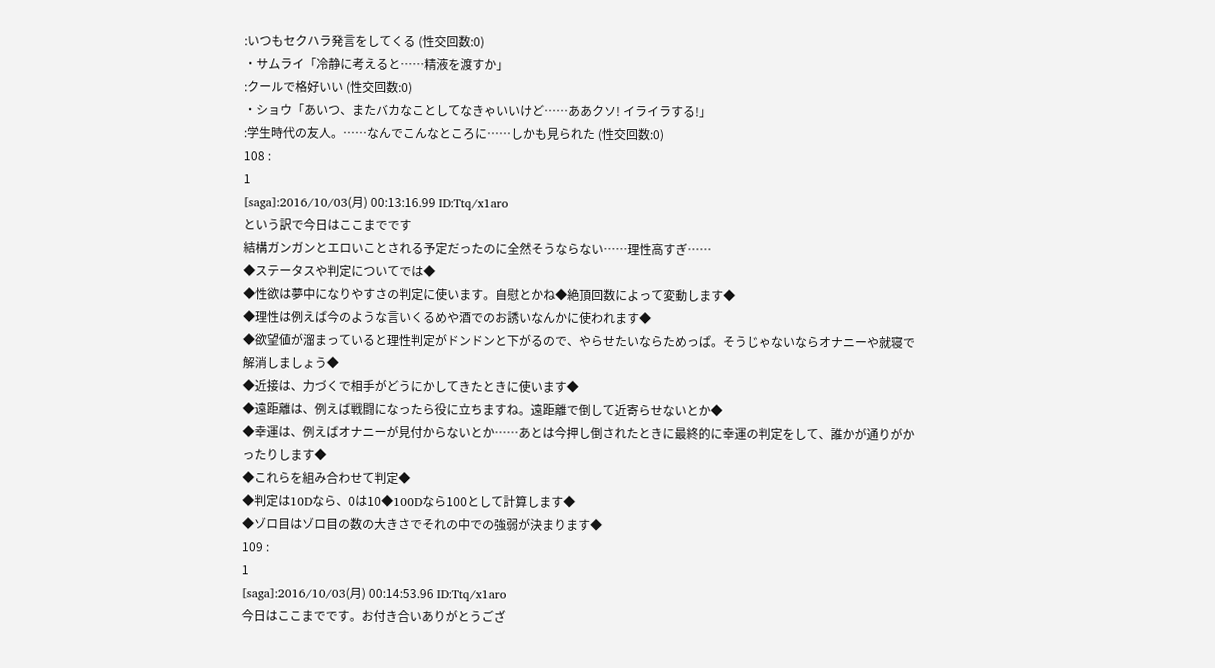:いつもセクハラ発言をしてくる (性交回数:0)
・サムライ「冷静に考えると……精液を渡すか」
:クールで格好いい (性交回数:0)
・ショウ「あいつ、またバカなことしてなきゃいいけど……ああクソ! イライラする!」
:学生時代の友人。……なんでこんなところに……しかも見られた (性交回数:0)
108 :
1
[saga]:2016/10/03(月) 00:13:16.99 ID:Ttq/x1aro
という訳で今日はここまでです
結構ガンガンとエロいことされる予定だったのに全然そうならない……理性高すぎ……
◆ステータスや判定についてでは◆
◆性欲は夢中になりやすさの判定に使います。自慰とかね◆絶頂回数によって変動します◆
◆理性は例えば今のような言いくるめや酒でのお誘いなんかに使われます◆
◆欲望値が溜まっていると理性判定がドンドンと下がるので、やらせたいならためっぱ。そうじゃないならオナニーや就寝で解消しましょう◆
◆近接は、力づくで相手がどうにかしてきたときに使います◆
◆遠距離は、例えば戦闘になったら役に立ちますね。遠距離で倒して近寄らせないとか◆
◆幸運は、例えばオナニーが見付からないとか……あとは今押し倒されたときに最終的に幸運の判定をして、誰かが通りがかったりします◆
◆これらを組み合わせて判定◆
◆判定は10Dなら、0は10◆100Dなら100として計算します◆
◆ゾロ目はゾロ目の数の大きさでそれの中での強弱が決まります◆
109 :
1
[saga]:2016/10/03(月) 00:14:53.96 ID:Ttq/x1aro
今日はここまでです。お付き合いありがとうござ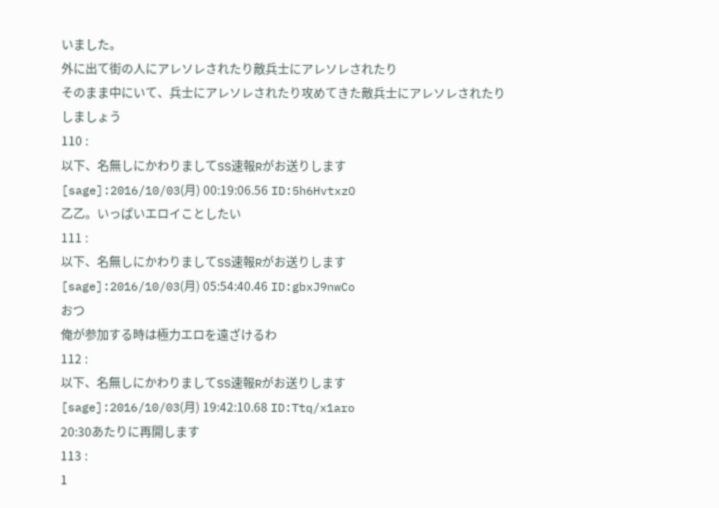いました。
外に出て街の人にアレソレされたり敵兵士にアレソレされたり
そのまま中にいて、兵士にアレソレされたり攻めてきた敵兵士にアレソレされたりしましょう
110 :
以下、名無しにかわりましてSS速報Rがお送りします
[sage]:2016/10/03(月) 00:19:06.56 ID:5h6HvtxzO
乙乙。いっぱいエロイことしたい
111 :
以下、名無しにかわりましてSS速報Rがお送りします
[sage]:2016/10/03(月) 05:54:40.46 ID:gbxJ9nwCo
おつ
俺が参加する時は極力エロを遠ざけるわ
112 :
以下、名無しにかわりましてSS速報Rがお送りします
[sage]:2016/10/03(月) 19:42:10.68 ID:Ttq/x1aro
20:30あたりに再開します
113 :
1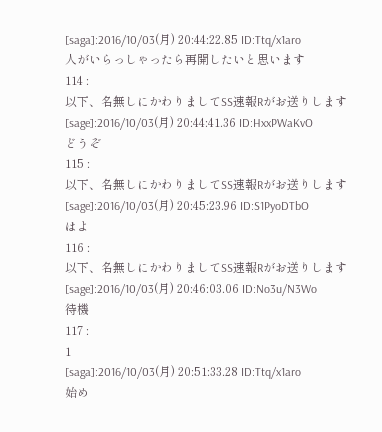[saga]:2016/10/03(月) 20:44:22.85 ID:Ttq/x1aro
人がいらっしゃったら再開したいと思います
114 :
以下、名無しにかわりましてSS速報Rがお送りします
[sage]:2016/10/03(月) 20:44:41.36 ID:HxxPWaKvO
どうぞ
115 :
以下、名無しにかわりましてSS速報Rがお送りします
[sage]:2016/10/03(月) 20:45:23.96 ID:S1PyoDTbO
はよ
116 :
以下、名無しにかわりましてSS速報Rがお送りします
[sage]:2016/10/03(月) 20:46:03.06 ID:No3u/N3Wo
待機
117 :
1
[saga]:2016/10/03(月) 20:51:33.28 ID:Ttq/x1aro
始め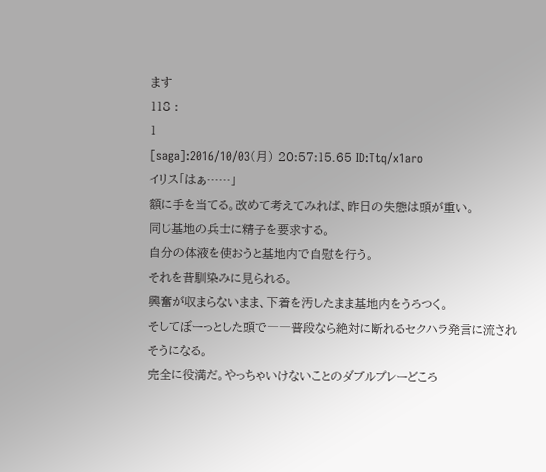ます
118 :
1
[saga]:2016/10/03(月) 20:57:15.65 ID:Ttq/x1aro
イリス「はぁ……」
額に手を当てる。改めて考えてみれば、昨日の失態は頭が重い。
同じ基地の兵士に精子を要求する。
自分の体液を使おうと基地内で自慰を行う。
それを昔馴染みに見られる。
興奮が収まらないまま、下着を汚したまま基地内をうろつく。
そしてぼーっとした頭で――普段なら絶対に断れるセクハラ発言に流されそうになる。
完全に役満だ。やっちゃいけないことのダブルプレーどころ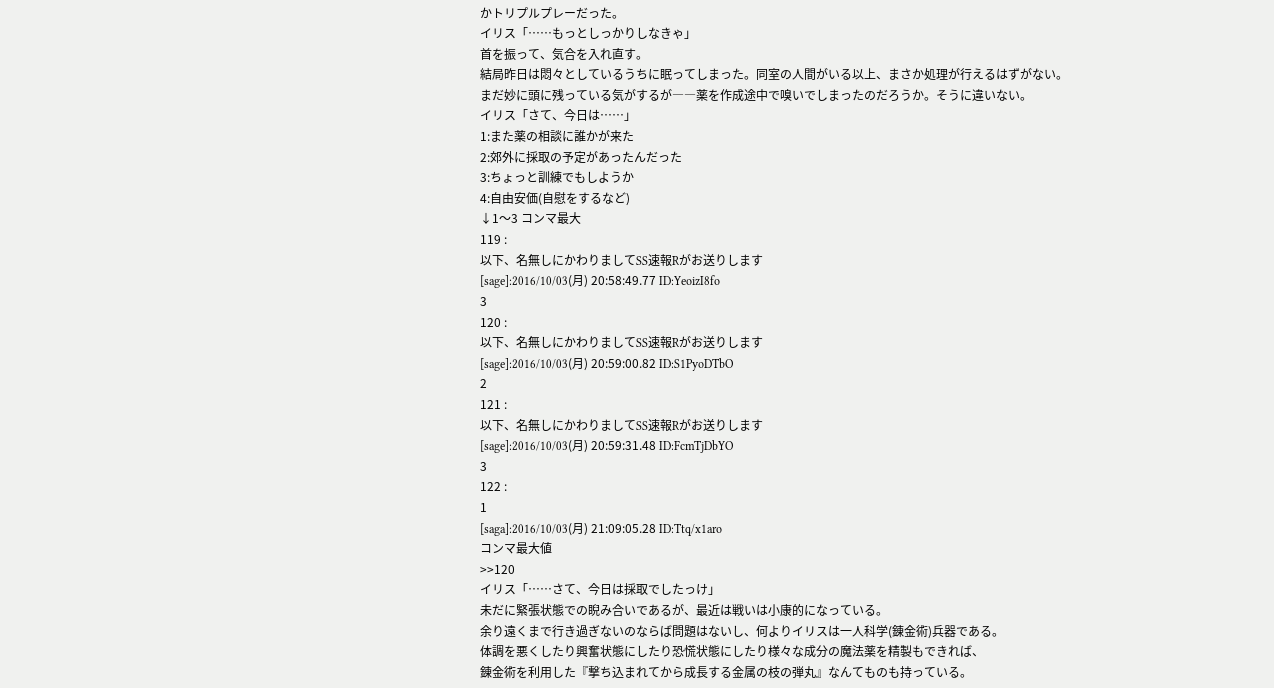かトリプルプレーだった。
イリス「……もっとしっかりしなきゃ」
首を振って、気合を入れ直す。
結局昨日は悶々としているうちに眠ってしまった。同室の人間がいる以上、まさか処理が行えるはずがない。
まだ妙に頭に残っている気がするが――薬を作成途中で嗅いでしまったのだろうか。そうに違いない。
イリス「さて、今日は……」
1:また薬の相談に誰かが来た
2:郊外に採取の予定があったんだった
3:ちょっと訓練でもしようか
4:自由安価(自慰をするなど)
↓1〜3 コンマ最大
119 :
以下、名無しにかわりましてSS速報Rがお送りします
[sage]:2016/10/03(月) 20:58:49.77 ID:YeoizI8fo
3
120 :
以下、名無しにかわりましてSS速報Rがお送りします
[sage]:2016/10/03(月) 20:59:00.82 ID:S1PyoDTbO
2
121 :
以下、名無しにかわりましてSS速報Rがお送りします
[sage]:2016/10/03(月) 20:59:31.48 ID:FcmTjDbYO
3
122 :
1
[saga]:2016/10/03(月) 21:09:05.28 ID:Ttq/x1aro
コンマ最大値
>>120
イリス「……さて、今日は採取でしたっけ」
未だに緊張状態での睨み合いであるが、最近は戦いは小康的になっている。
余り遠くまで行き過ぎないのならば問題はないし、何よりイリスは一人科学(錬金術)兵器である。
体調を悪くしたり興奮状態にしたり恐慌状態にしたり様々な成分の魔法薬を精製もできれば、
錬金術を利用した『撃ち込まれてから成長する金属の枝の弾丸』なんてものも持っている。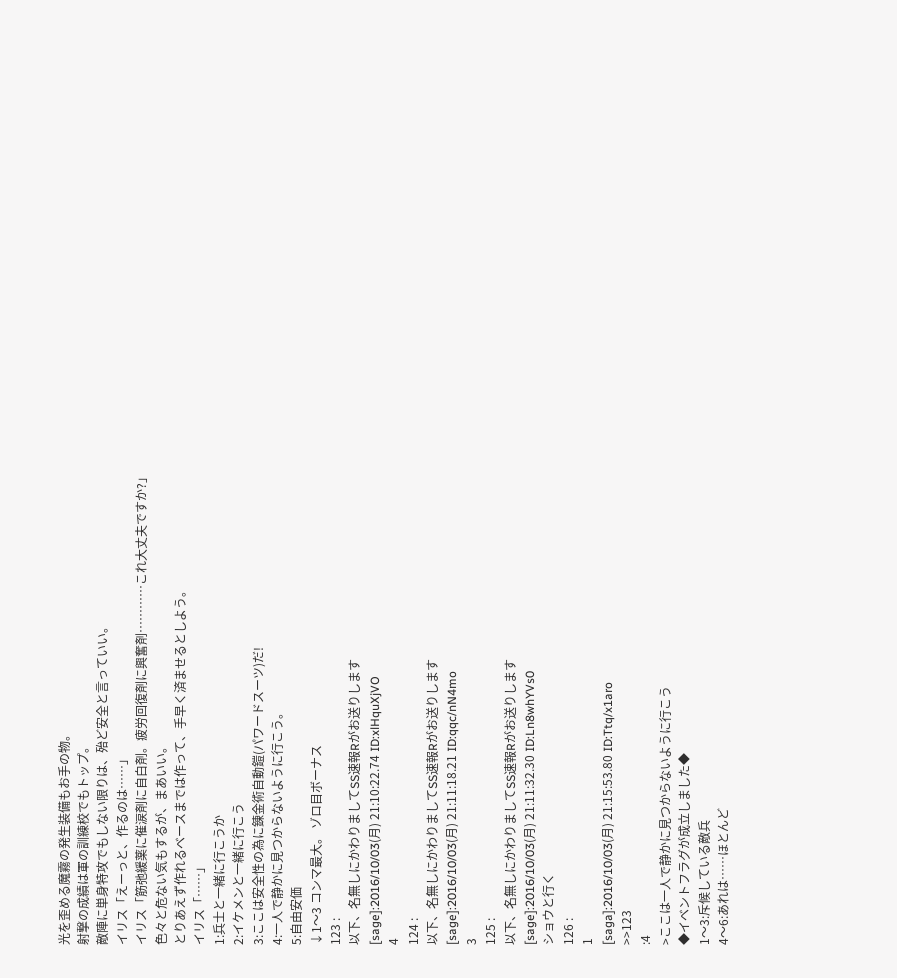光を歪める魔霧の発生装備もお手の物。
射撃の成績は軍の訓練校でもトップ。
敵陣に単身特攻でもしない限りは、殆ど安全と言っていい。
イリス「えーっと、作るのは……」
イリス「筋弛緩薬に催涙剤に自白剤。疲労回復剤に興奮剤…………これ大丈夫ですか?」
色々と危ない気もするが、まあいい。
とりあえず作れるベースまでは作って、手早く済ませるとしよう。
イリス「……」
1:兵士と一緒に行こうか
2:イケメンと一緒に行こう
3:ここは安全性の為に錬金術自動鎧(パワードスーツ)だ!
4:一人で静かに見つからないように行こう。
5:自由安価
↓1〜3 コンマ最大。 ゾロ目ボーナス
123 :
以下、名無しにかわりましてSS速報Rがお送りします
[sage]:2016/10/03(月) 21:10:22.74 ID:xlHquXjVO
4
124 :
以下、名無しにかわりましてSS速報Rがお送りします
[sage]:2016/10/03(月) 21:11:18.21 ID:qqc/nN4mo
3
125 :
以下、名無しにかわりましてSS速報Rがお送りします
[sage]:2016/10/03(月) 21:11:32.30 ID:Ln8whYVs0
ショウと行く
126 :
1
[saga]:2016/10/03(月) 21:15:53.80 ID:Ttq/x1aro
>>123
:4
>ここは一人で静かに見つからないように行こう
◆イベントフラグが成立しました◆
1〜3:斥候している敵兵
4〜6:あれは……ほとんど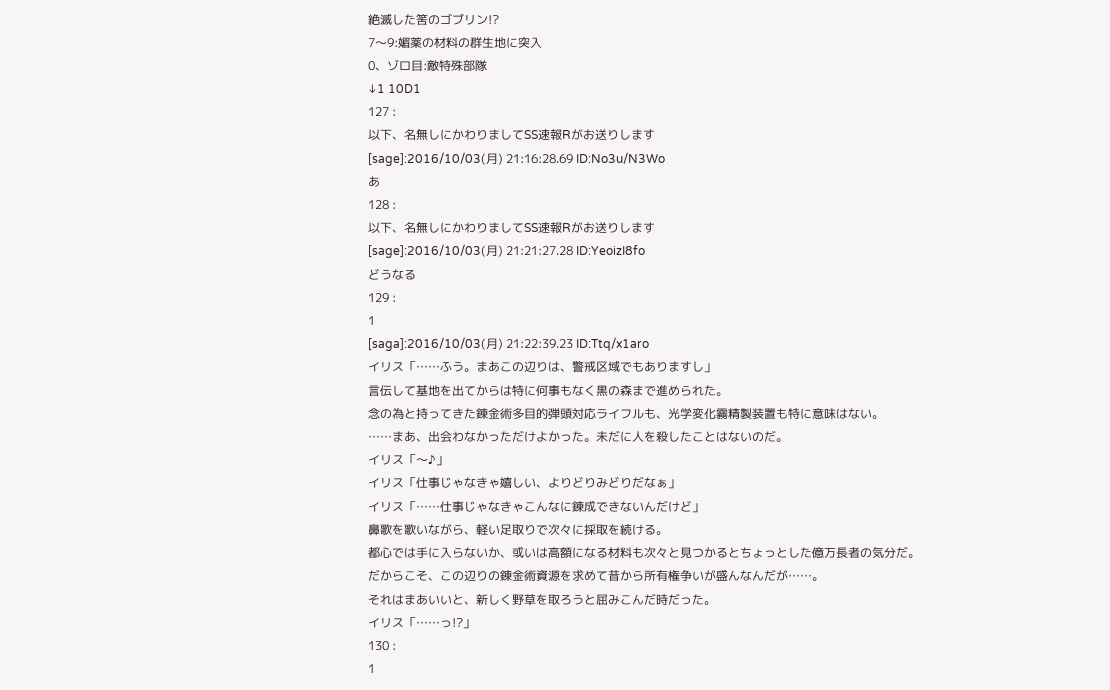絶滅した筈のゴブリン!?
7〜9:媚薬の材料の群生地に突入
0、ゾロ目:敵特殊部隊
↓1 10D1
127 :
以下、名無しにかわりましてSS速報Rがお送りします
[sage]:2016/10/03(月) 21:16:28.69 ID:No3u/N3Wo
あ
128 :
以下、名無しにかわりましてSS速報Rがお送りします
[sage]:2016/10/03(月) 21:21:27.28 ID:YeoizI8fo
どうなる
129 :
1
[saga]:2016/10/03(月) 21:22:39.23 ID:Ttq/x1aro
イリス「……ふう。まあこの辺りは、警戒区域でもありますし」
言伝して基地を出てからは特に何事もなく黒の森まで進められた。
念の為と持ってきた錬金術多目的弾頭対応ライフルも、光学変化霧精製装置も特に意味はない。
……まあ、出会わなかっただけよかった。未だに人を殺したことはないのだ。
イリス「〜♪」
イリス「仕事じゃなきゃ嬉しい、よりどりみどりだなぁ」
イリス「……仕事じゃなきゃこんなに錬成できないんだけど」
鼻歌を歌いながら、軽い足取りで次々に採取を続ける。
都心では手に入らないか、或いは高額になる材料も次々と見つかるとちょっとした億万長者の気分だ。
だからこそ、この辺りの錬金術資源を求めて昔から所有権争いが盛んなんだが……。
それはまあいいと、新しく野草を取ろうと屈みこんだ時だった。
イリス「……っ!?」
130 :
1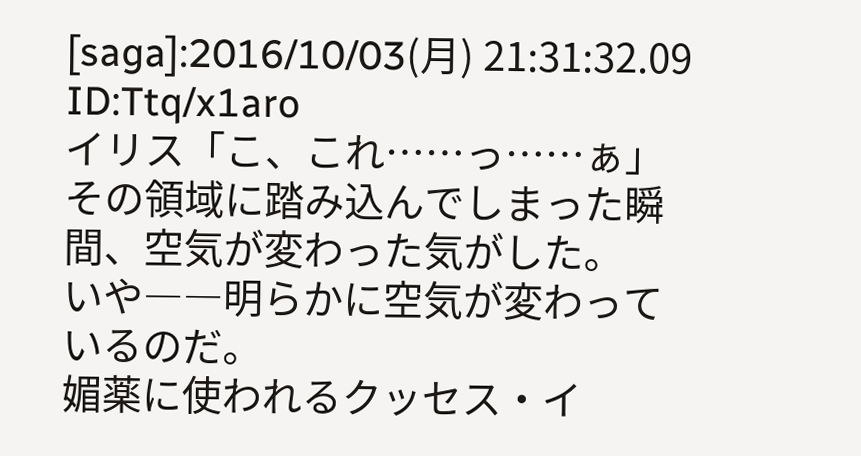[saga]:2016/10/03(月) 21:31:32.09 ID:Ttq/x1aro
イリス「こ、これ……っ……ぁ」
その領域に踏み込んでしまった瞬間、空気が変わった気がした。
いや――明らかに空気が変わっているのだ。
媚薬に使われるクッセス・イ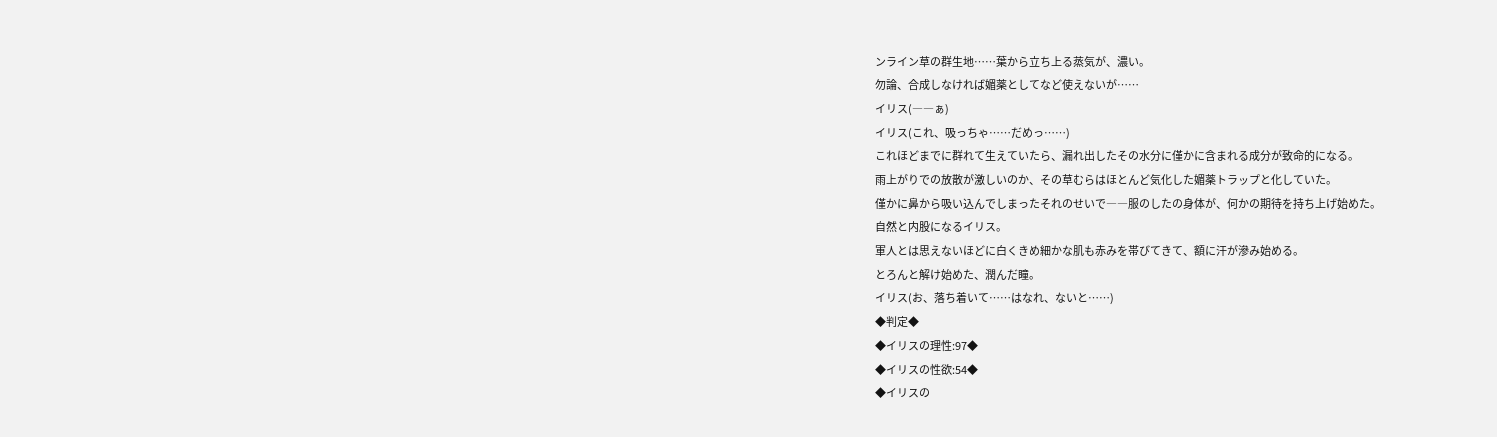ンライン草の群生地……葉から立ち上る蒸気が、濃い。
勿論、合成しなければ媚薬としてなど使えないが……
イリス(――ぁ)
イリス(これ、吸っちゃ……だめっ……)
これほどまでに群れて生えていたら、漏れ出したその水分に僅かに含まれる成分が致命的になる。
雨上がりでの放散が激しいのか、その草むらはほとんど気化した媚薬トラップと化していた。
僅かに鼻から吸い込んでしまったそれのせいで――服のしたの身体が、何かの期待を持ち上げ始めた。
自然と内股になるイリス。
軍人とは思えないほどに白くきめ細かな肌も赤みを帯びてきて、額に汗が滲み始める。
とろんと解け始めた、潤んだ瞳。
イリス(お、落ち着いて……はなれ、ないと……)
◆判定◆
◆イリスの理性:97◆
◆イリスの性欲:54◆
◆イリスの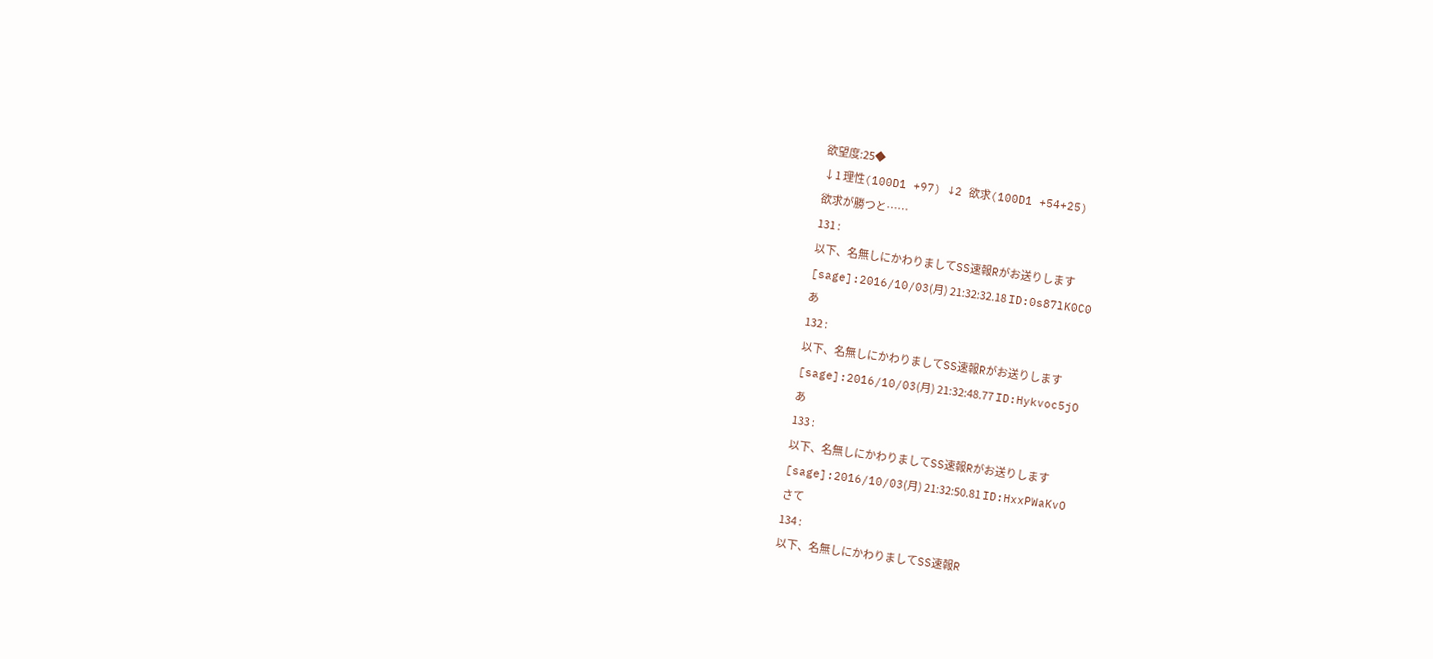欲望度:25◆
↓1 理性(100D1 +97) ↓2 欲求(100D1 +54+25)
欲求が勝つと……
131 :
以下、名無しにかわりましてSS速報Rがお送りします
[sage]:2016/10/03(月) 21:32:32.18 ID:0s87lK0C0
あ
132 :
以下、名無しにかわりましてSS速報Rがお送りします
[sage]:2016/10/03(月) 21:32:48.77 ID:Hykvoc5jO
あ
133 :
以下、名無しにかわりましてSS速報Rがお送りします
[sage]:2016/10/03(月) 21:32:50.81 ID:HxxPWaKvO
さて
134 :
以下、名無しにかわりましてSS速報R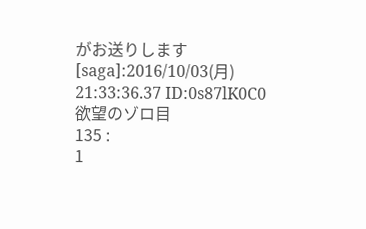がお送りします
[saga]:2016/10/03(月) 21:33:36.37 ID:0s87lK0C0
欲望のゾロ目
135 :
1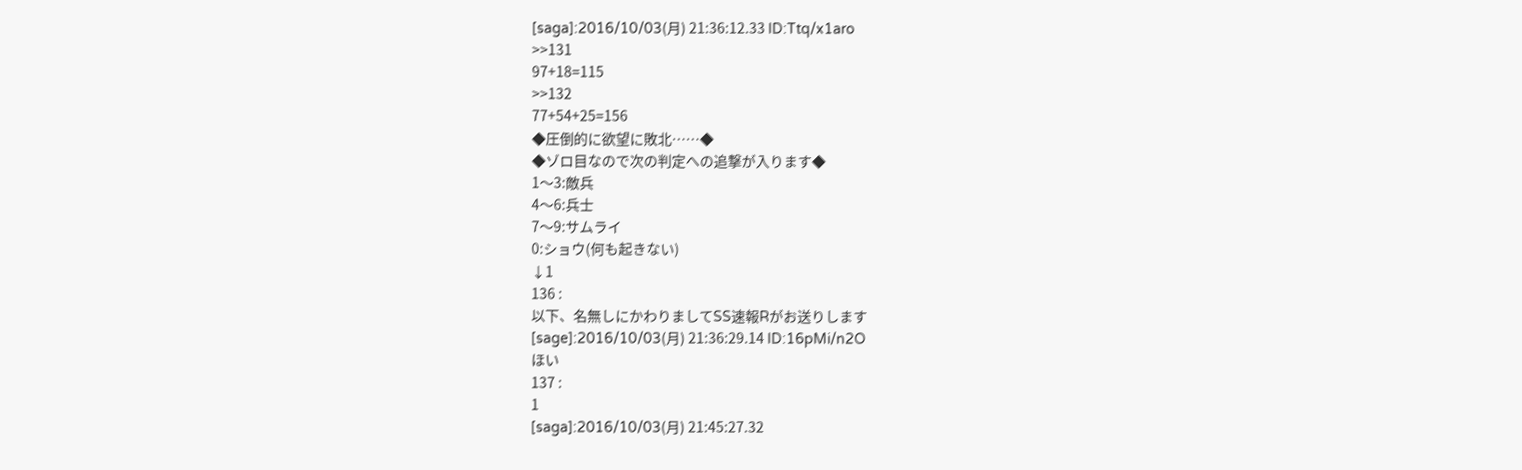[saga]:2016/10/03(月) 21:36:12.33 ID:Ttq/x1aro
>>131
97+18=115
>>132
77+54+25=156
◆圧倒的に欲望に敗北……◆
◆ゾロ目なので次の判定への追撃が入ります◆
1〜3:敵兵
4〜6:兵士
7〜9:サムライ
0:ショウ(何も起きない)
↓1
136 :
以下、名無しにかわりましてSS速報Rがお送りします
[sage]:2016/10/03(月) 21:36:29.14 ID:16pMi/n2O
ほい
137 :
1
[saga]:2016/10/03(月) 21:45:27.32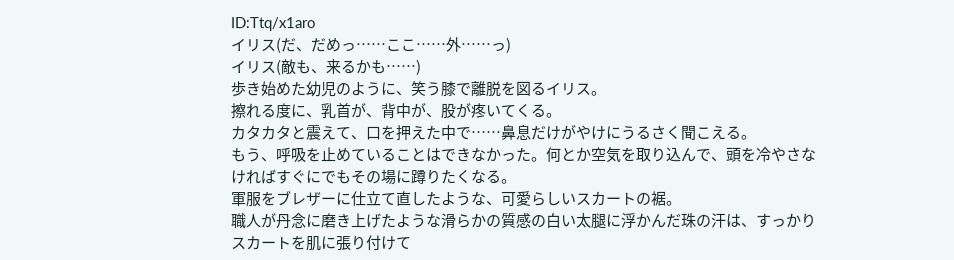ID:Ttq/x1aro
イリス(だ、だめっ……ここ……外……っ)
イリス(敵も、来るかも……)
歩き始めた幼児のように、笑う膝で離脱を図るイリス。
擦れる度に、乳首が、背中が、股が疼いてくる。
カタカタと震えて、口を押えた中で……鼻息だけがやけにうるさく聞こえる。
もう、呼吸を止めていることはできなかった。何とか空気を取り込んで、頭を冷やさなければすぐにでもその場に蹲りたくなる。
軍服をブレザーに仕立て直したような、可愛らしいスカートの裾。
職人が丹念に磨き上げたような滑らかの質感の白い太腿に浮かんだ珠の汗は、すっかりスカートを肌に張り付けて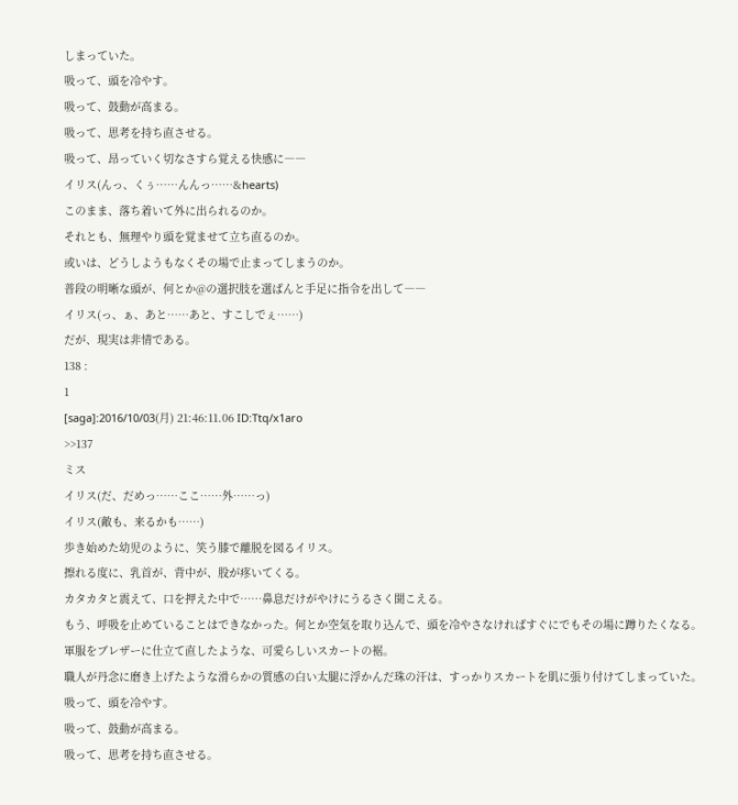しまっていた。
吸って、頭を冷やす。
吸って、鼓動が高まる。
吸って、思考を持ち直させる。
吸って、昂っていく切なさすら覚える快感に――
イリス(んっ、くぅ……んんっ……&hearts)
このまま、落ち着いて外に出られるのか。
それとも、無理やり頭を覚ませて立ち直るのか。
或いは、どうしようもなくその場で止まってしまうのか。
普段の明晰な頭が、何とか@の選択肢を選ばんと手足に指令を出して――
イリス(っ、ぁ、あと……あと、すこしでぇ……)
だが、現実は非情である。
138 :
1
[saga]:2016/10/03(月) 21:46:11.06 ID:Ttq/x1aro
>>137
ミス
イリス(だ、だめっ……ここ……外……っ)
イリス(敵も、来るかも……)
歩き始めた幼児のように、笑う膝で離脱を図るイリス。
擦れる度に、乳首が、背中が、股が疼いてくる。
カタカタと震えて、口を押えた中で……鼻息だけがやけにうるさく聞こえる。
もう、呼吸を止めていることはできなかった。何とか空気を取り込んで、頭を冷やさなければすぐにでもその場に蹲りたくなる。
軍服をブレザーに仕立て直したような、可愛らしいスカートの裾。
職人が丹念に磨き上げたような滑らかの質感の白い太腿に浮かんだ珠の汗は、すっかりスカートを肌に張り付けてしまっていた。
吸って、頭を冷やす。
吸って、鼓動が高まる。
吸って、思考を持ち直させる。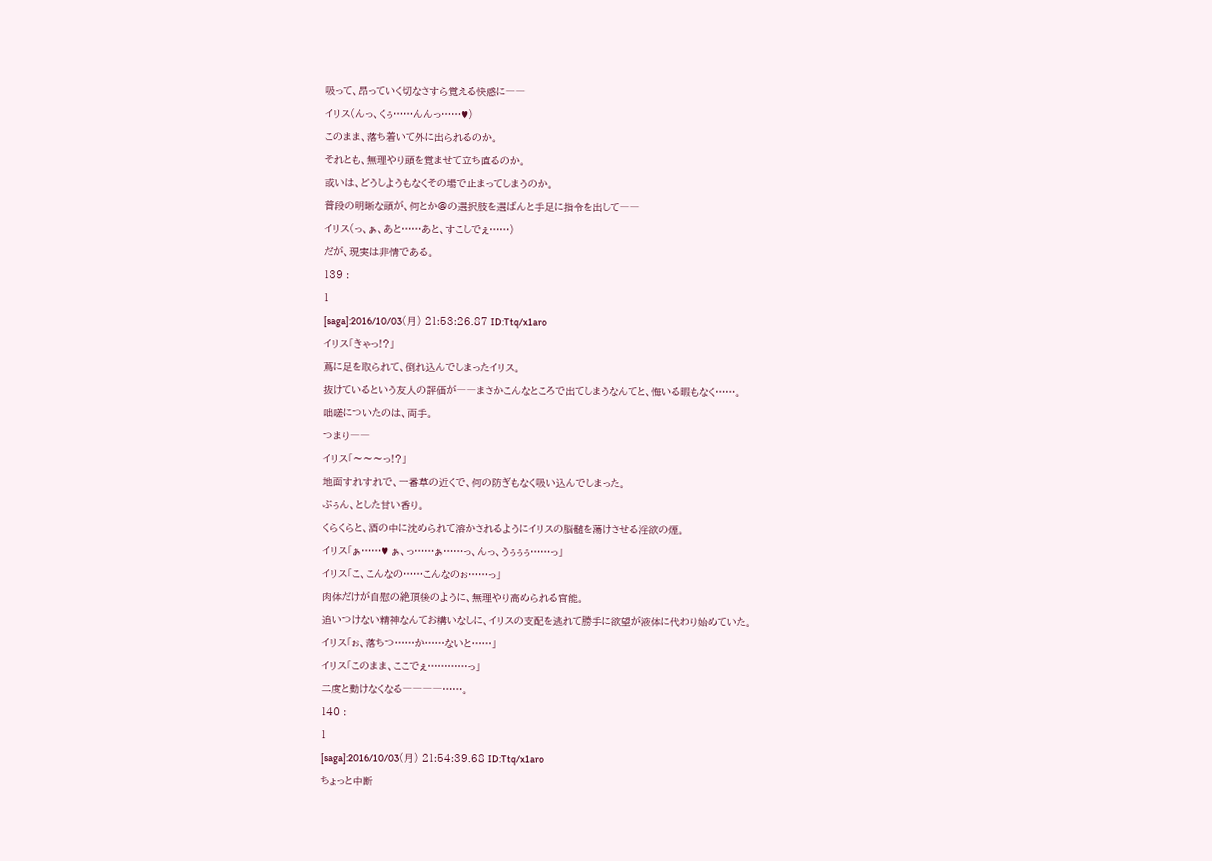吸って、昂っていく切なさすら覚える快感に――
イリス(んっ、くぅ……んんっ……♥)
このまま、落ち着いて外に出られるのか。
それとも、無理やり頭を覚ませて立ち直るのか。
或いは、どうしようもなくその場で止まってしまうのか。
普段の明晰な頭が、何とか@の選択肢を選ばんと手足に指令を出して――
イリス(っ、ぁ、あと……あと、すこしでぇ……)
だが、現実は非情である。
139 :
1
[saga]:2016/10/03(月) 21:53:26.87 ID:Ttq/x1aro
イリス「きゃっ!?」
蔦に足を取られて、倒れ込んでしまったイリス。
抜けているという友人の評価が――まさかこんなところで出てしまうなんてと、悔いる暇もなく……。
咄嗟についたのは、両手。
つまり――
イリス「〜〜〜っ!?」
地面すれすれで、一番草の近くで、何の防ぎもなく吸い込んでしまった。
ぷぅん、とした甘い香り。
くらくらと、酒の中に沈められて溶かされるようにイリスの脳髄を蕩けさせる淫欲の煙。
イリス「ぁ……♥ ぁ、っ……ぁ……っ、んっ、うぅぅぅ……っ」
イリス「こ、こんなの……こんなのぉ……っ」
肉体だけが自慰の絶頂後のように、無理やり高められる官能。
追いつけない精神なんてお構いなしに、イリスの支配を逃れて勝手に欲望が液体に代わり始めていた。
イリス「ぉ、落ちつ……か……ないと……」
イリス「このまま、ここでぇ…………っ」
二度と動けなくなる――――……。
140 :
1
[saga]:2016/10/03(月) 21:54:39.68 ID:Ttq/x1aro
ちょっと中断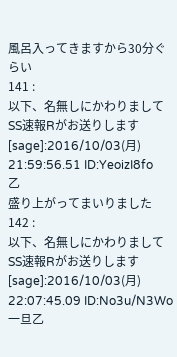風呂入ってきますから30分ぐらい
141 :
以下、名無しにかわりましてSS速報Rがお送りします
[sage]:2016/10/03(月) 21:59:56.51 ID:YeoizI8fo
乙
盛り上がってまいりました
142 :
以下、名無しにかわりましてSS速報Rがお送りします
[sage]:2016/10/03(月) 22:07:45.09 ID:No3u/N3Wo
一旦乙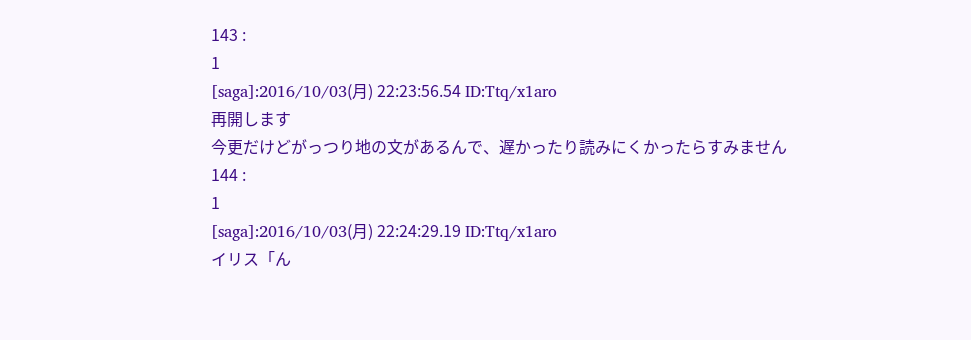143 :
1
[saga]:2016/10/03(月) 22:23:56.54 ID:Ttq/x1aro
再開します
今更だけどがっつり地の文があるんで、遅かったり読みにくかったらすみません
144 :
1
[saga]:2016/10/03(月) 22:24:29.19 ID:Ttq/x1aro
イリス「ん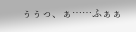ぅぅっ、ぁ……ふぁぁ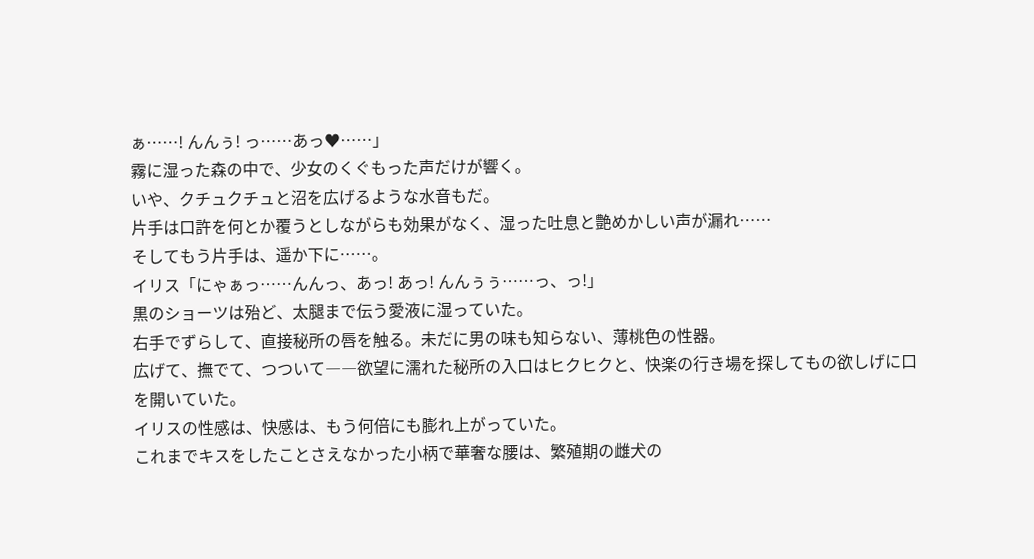ぁ……! んんぅ! っ……あっ♥……」
霧に湿った森の中で、少女のくぐもった声だけが響く。
いや、クチュクチュと沼を広げるような水音もだ。
片手は口許を何とか覆うとしながらも効果がなく、湿った吐息と艶めかしい声が漏れ……
そしてもう片手は、遥か下に……。
イリス「にゃぁっ……んんっ、あっ! あっ! んんぅぅ……っ、っ!」
黒のショーツは殆ど、太腿まで伝う愛液に湿っていた。
右手でずらして、直接秘所の唇を触る。未だに男の味も知らない、薄桃色の性器。
広げて、撫でて、つついて――欲望に濡れた秘所の入口はヒクヒクと、快楽の行き場を探してもの欲しげに口を開いていた。
イリスの性感は、快感は、もう何倍にも膨れ上がっていた。
これまでキスをしたことさえなかった小柄で華奢な腰は、繁殖期の雌犬の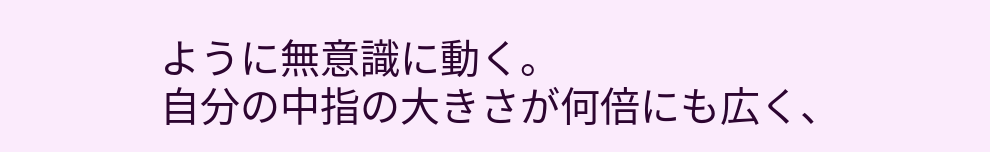ように無意識に動く。
自分の中指の大きさが何倍にも広く、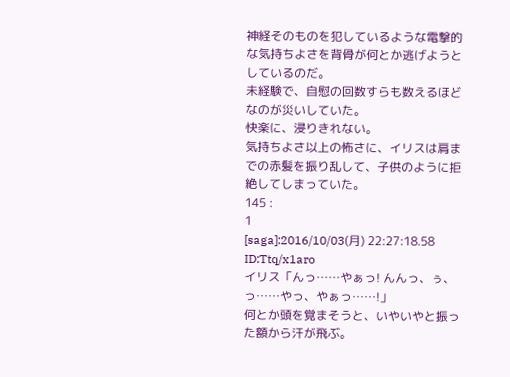神経そのものを犯しているような電撃的な気持ちよさを背骨が何とか逃げようとしているのだ。
未経験で、自慰の回数すらも数えるほどなのが災いしていた。
快楽に、浸りきれない。
気持ちよさ以上の怖さに、イリスは肩までの赤髪を振り乱して、子供のように拒絶してしまっていた。
145 :
1
[saga]:2016/10/03(月) 22:27:18.58 ID:Ttq/x1aro
イリス「んっ……やぁっ! んんっ、ぅ、っ……やっ、やぁっ……!」
何とか頭を覚まそうと、いやいやと振った額から汗が飛ぶ。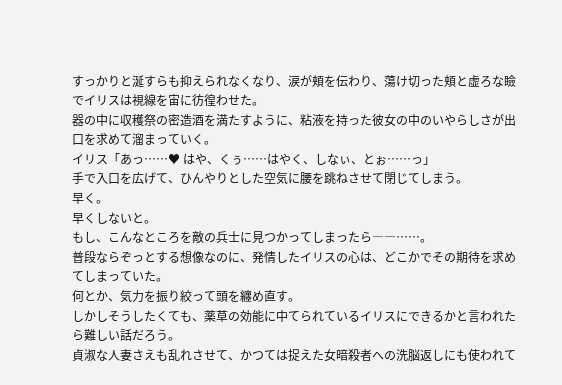すっかりと涎すらも抑えられなくなり、涙が頬を伝わり、蕩け切った頬と虚ろな瞼でイリスは視線を宙に彷徨わせた。
器の中に収穫祭の密造酒を満たすように、粘液を持った彼女の中のいやらしさが出口を求めて溜まっていく。
イリス「あっ……♥ はや、くぅ……はやく、しなぃ、とぉ……っ」
手で入口を広げて、ひんやりとした空気に腰を跳ねさせて閉じてしまう。
早く。
早くしないと。
もし、こんなところを敵の兵士に見つかってしまったら――……。
普段ならぞっとする想像なのに、発情したイリスの心は、どこかでその期待を求めてしまっていた。
何とか、気力を振り絞って頭を纏め直す。
しかしそうしたくても、薬草の効能に中てられているイリスにできるかと言われたら難しい話だろう。
貞淑な人妻さえも乱れさせて、かつては捉えた女暗殺者への洗脳返しにも使われて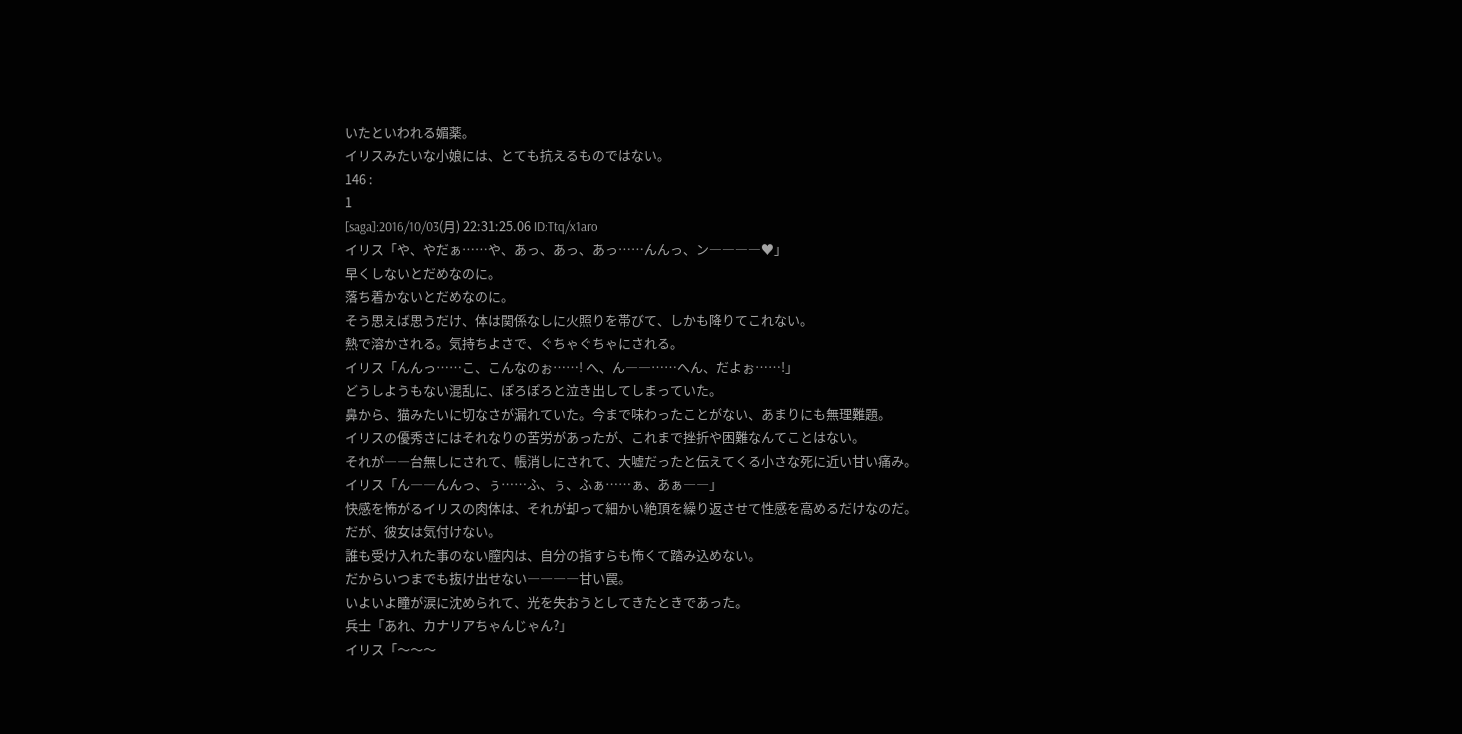いたといわれる媚薬。
イリスみたいな小娘には、とても抗えるものではない。
146 :
1
[saga]:2016/10/03(月) 22:31:25.06 ID:Ttq/x1aro
イリス「や、やだぁ……や、あっ、あっ、あっ……んんっ、ン――――♥」
早くしないとだめなのに。
落ち着かないとだめなのに。
そう思えば思うだけ、体は関係なしに火照りを帯びて、しかも降りてこれない。
熱で溶かされる。気持ちよさで、ぐちゃぐちゃにされる。
イリス「んんっ……こ、こんなのぉ……! へ、ん――……へん、だよぉ……!」
どうしようもない混乱に、ぽろぽろと泣き出してしまっていた。
鼻から、猫みたいに切なさが漏れていた。今まで味わったことがない、あまりにも無理難題。
イリスの優秀さにはそれなりの苦労があったが、これまで挫折や困難なんてことはない。
それが――台無しにされて、帳消しにされて、大嘘だったと伝えてくる小さな死に近い甘い痛み。
イリス「ん――んんっ、ぅ……ふ、ぅ、ふぁ……ぁ、あぁ――」
快感を怖がるイリスの肉体は、それが却って細かい絶頂を繰り返させて性感を高めるだけなのだ。
だが、彼女は気付けない。
誰も受け入れた事のない膣内は、自分の指すらも怖くて踏み込めない。
だからいつまでも抜け出せない――――甘い罠。
いよいよ瞳が涙に沈められて、光を失おうとしてきたときであった。
兵士「あれ、カナリアちゃんじゃん?」
イリス「〜〜〜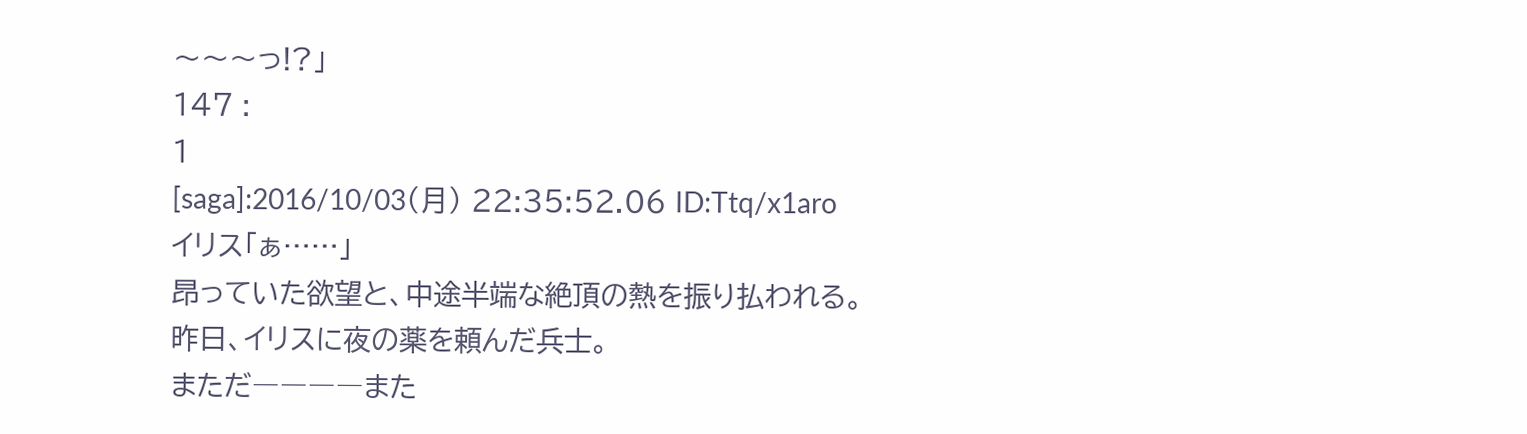〜〜〜っ!?」
147 :
1
[saga]:2016/10/03(月) 22:35:52.06 ID:Ttq/x1aro
イリス「ぁ……」
昂っていた欲望と、中途半端な絶頂の熱を振り払われる。
昨日、イリスに夜の薬を頼んだ兵士。
まただ――――また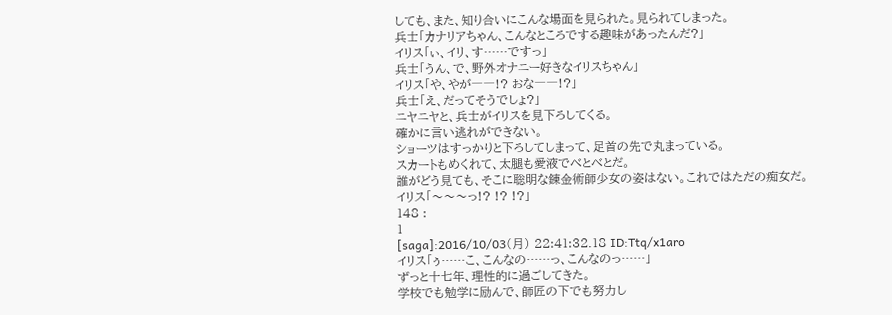しても、また、知り合いにこんな場面を見られた。見られてしまった。
兵士「カナリアちゃん、こんなところでする趣味があったんだ?」
イリス「ぃ、イリ、す……ですっ」
兵士「うん、で、野外オナニー好きなイリスちゃん」
イリス「や、やが――!? おな――!?」
兵士「え、だってそうでしょ?」
ニヤニヤと、兵士がイリスを見下ろしてくる。
確かに言い逃れができない。
ショーツはすっかりと下ろしてしまって、足首の先で丸まっている。
スカートもめくれて、太腿も愛液でべとべとだ。
誰がどう見ても、そこに聡明な錬金術師少女の姿はない。これではただの痴女だ。
イリス「〜〜〜っ!? !? !?」
148 :
1
[saga]:2016/10/03(月) 22:41:32.18 ID:Ttq/x1aro
イリス「ぅ……こ、こんなの……っ、こんなのっ……」
ずっと十七年、理性的に過ごしてきた。
学校でも勉学に励んで、師匠の下でも努力し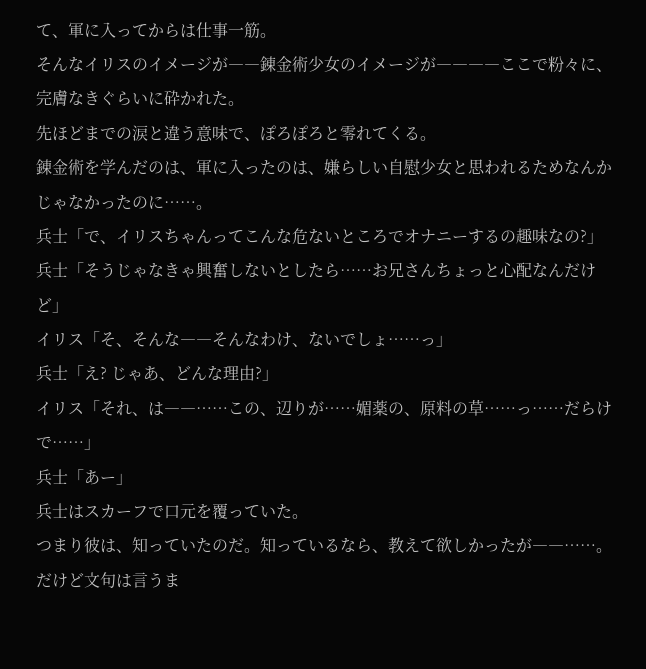て、軍に入ってからは仕事一筋。
そんなイリスのイメージが――錬金術少女のイメージが――――ここで粉々に、完膚なきぐらいに砕かれた。
先ほどまでの涙と違う意味で、ぽろぽろと零れてくる。
錬金術を学んだのは、軍に入ったのは、嫌らしい自慰少女と思われるためなんかじゃなかったのに……。
兵士「で、イリスちゃんってこんな危ないところでオナニーするの趣味なの?」
兵士「そうじゃなきゃ興奮しないとしたら……お兄さんちょっと心配なんだけど」
イリス「そ、そんな――そんなわけ、ないでしょ……っ」
兵士「え? じゃあ、どんな理由?」
イリス「それ、は――……この、辺りが……媚薬の、原料の草……っ……だらけで……」
兵士「あー」
兵士はスカーフで口元を覆っていた。
つまり彼は、知っていたのだ。知っているなら、教えて欲しかったが――……。
だけど文句は言うま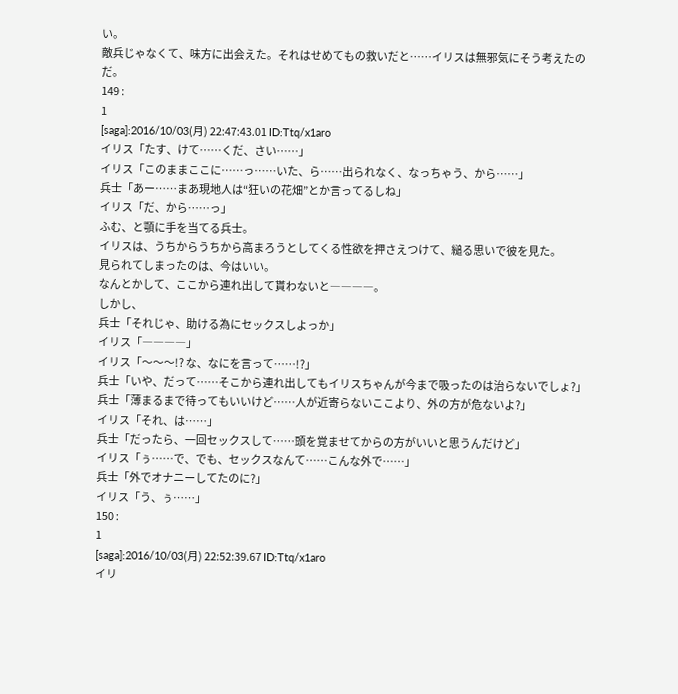い。
敵兵じゃなくて、味方に出会えた。それはせめてもの救いだと……イリスは無邪気にそう考えたのだ。
149 :
1
[saga]:2016/10/03(月) 22:47:43.01 ID:Ttq/x1aro
イリス「たす、けて……くだ、さい……」
イリス「このままここに……っ……いた、ら……出られなく、なっちゃう、から……」
兵士「あー……まあ現地人は“狂いの花畑”とか言ってるしね」
イリス「だ、から……っ」
ふむ、と顎に手を当てる兵士。
イリスは、うちからうちから高まろうとしてくる性欲を押さえつけて、縋る思いで彼を見た。
見られてしまったのは、今はいい。
なんとかして、ここから連れ出して貰わないと――――。
しかし、
兵士「それじゃ、助ける為にセックスしよっか」
イリス「――――」
イリス「〜〜〜!? な、なにを言って……!?」
兵士「いや、だって……そこから連れ出してもイリスちゃんが今まで吸ったのは治らないでしょ?」
兵士「薄まるまで待ってもいいけど……人が近寄らないここより、外の方が危ないよ?」
イリス「それ、は……」
兵士「だったら、一回セックスして……頭を覚ませてからの方がいいと思うんだけど」
イリス「ぅ……で、でも、セックスなんて……こんな外で……」
兵士「外でオナニーしてたのに?」
イリス「う、ぅ……」
150 :
1
[saga]:2016/10/03(月) 22:52:39.67 ID:Ttq/x1aro
イリ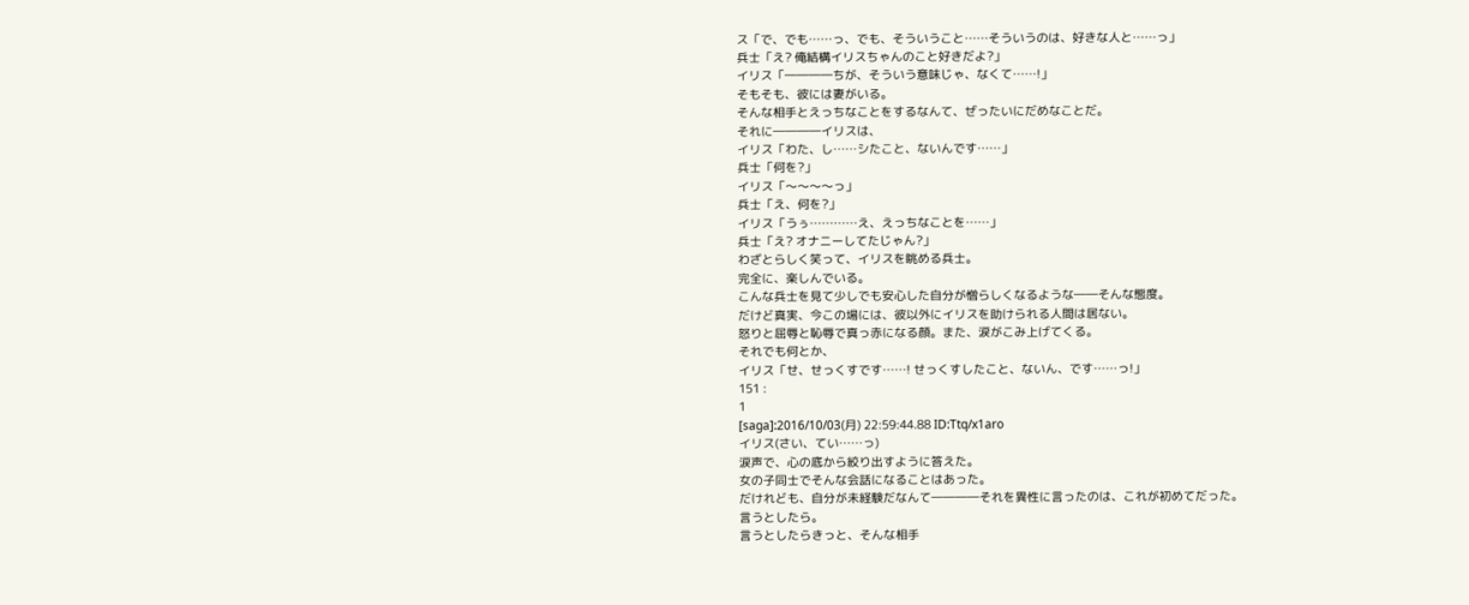ス「で、でも……っ、でも、そういうこと……そういうのは、好きな人と……っ」
兵士「え? 俺結構イリスちゃんのこと好きだよ?」
イリス「――――ちが、そういう意味じゃ、なくて……!」
そもそも、彼には妻がいる。
そんな相手とえっちなことをするなんて、ぜったいにだめなことだ。
それに――――イリスは、
イリス「わた、し……シたこと、ないんです……」
兵士「何を?」
イリス「〜〜〜〜っ」
兵士「え、何を?」
イリス「うぅ…………え、えっちなことを……」
兵士「え? オナニーしてたじゃん?」
わざとらしく笑って、イリスを眺める兵士。
完全に、楽しんでいる。
こんな兵士を見て少しでも安心した自分が憎らしくなるような――そんな態度。
だけど真実、今この場には、彼以外にイリスを助けられる人間は居ない。
怒りと屈辱と恥辱で真っ赤になる顔。また、涙がこみ上げてくる。
それでも何とか、
イリス「せ、せっくすです……! せっくすしたこと、ないん、です……っ!」
151 :
1
[saga]:2016/10/03(月) 22:59:44.88 ID:Ttq/x1aro
イリス(さい、てい……っ)
涙声で、心の底から絞り出すように答えた。
女の子同士でそんな会話になることはあった。
だけれども、自分が未経験だなんて――――それを異性に言ったのは、これが初めてだった。
言うとしたら。
言うとしたらきっと、そんな相手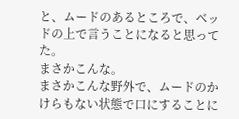と、ムードのあるところで、ベッドの上で言うことになると思ってた。
まさかこんな。
まさかこんな野外で、ムードのかけらもない状態で口にすることに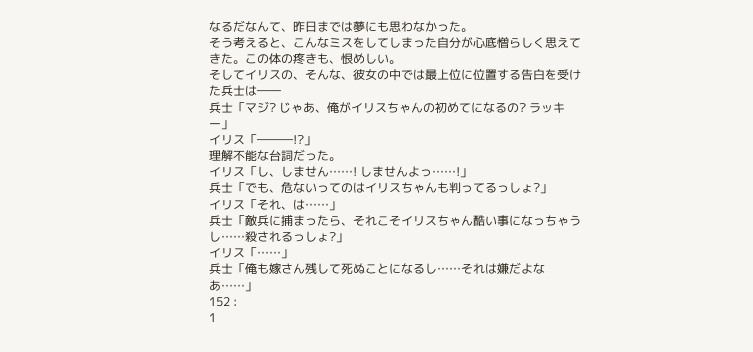なるだなんて、昨日までは夢にも思わなかった。
そう考えると、こんなミスをしてしまった自分が心底憎らしく思えてきた。この体の疼きも、恨めしい。
そしてイリスの、そんな、彼女の中では最上位に位置する告白を受けた兵士は――
兵士「マジ? じゃあ、俺がイリスちゃんの初めてになるの? ラッキー」
イリス「―――!?」
理解不能な台詞だった。
イリス「し、しません……! しませんよっ……!」
兵士「でも、危ないってのはイリスちゃんも判ってるっしょ?」
イリス「それ、は……」
兵士「敵兵に捕まったら、それこそイリスちゃん酷い事になっちゃうし……殺されるっしょ?」
イリス「……」
兵士「俺も嫁さん残して死ぬことになるし……それは嫌だよなあ……」
152 :
1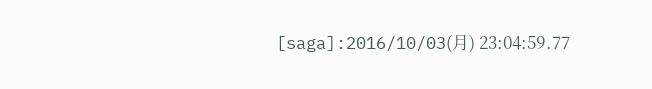[saga]:2016/10/03(月) 23:04:59.77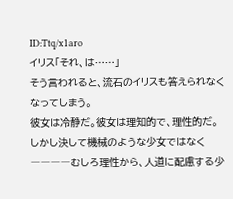ID:Ttq/x1aro
イリス「それ、は……」
そう言われると、流石のイリスも答えられなくなってしまう。
彼女は冷静だ。彼女は理知的で、理性的だ。
しかし決して機械のような少女ではなく――――むしろ理性から、人道に配慮する少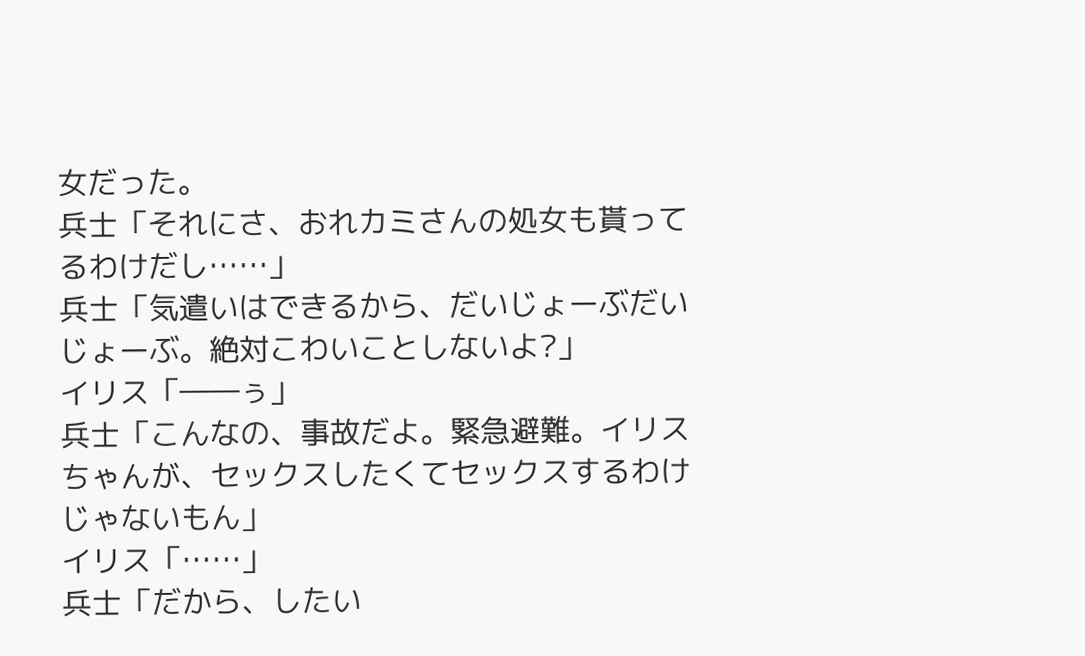女だった。
兵士「それにさ、おれカミさんの処女も貰ってるわけだし……」
兵士「気遣いはできるから、だいじょーぶだいじょーぶ。絶対こわいことしないよ?」
イリス「――ぅ」
兵士「こんなの、事故だよ。緊急避難。イリスちゃんが、セックスしたくてセックスするわけじゃないもん」
イリス「……」
兵士「だから、したい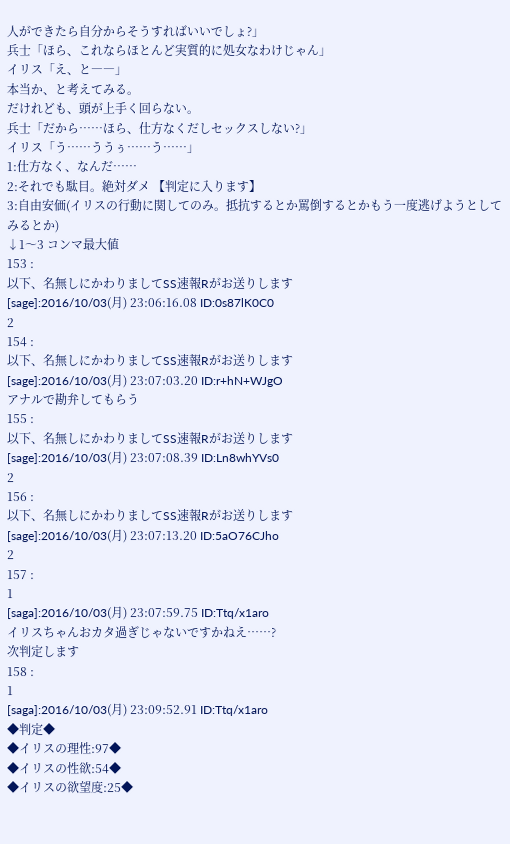人ができたら自分からそうすればいいでしょ?」
兵士「ほら、これならほとんど実質的に処女なわけじゃん」
イリス「え、と――」
本当か、と考えてみる。
だけれども、頭が上手く回らない。
兵士「だから……ほら、仕方なくだしセックスしない?」
イリス「う……ううぅ……う……」
1:仕方なく、なんだ……
2:それでも駄目。絶対ダメ 【判定に入ります】
3:自由安価(イリスの行動に関してのみ。抵抗するとか罵倒するとかもう一度逃げようとしてみるとか)
↓1〜3 コンマ最大値
153 :
以下、名無しにかわりましてSS速報Rがお送りします
[sage]:2016/10/03(月) 23:06:16.08 ID:0s87lK0C0
2
154 :
以下、名無しにかわりましてSS速報Rがお送りします
[sage]:2016/10/03(月) 23:07:03.20 ID:r+hN+WJgO
アナルで勘弁してもらう
155 :
以下、名無しにかわりましてSS速報Rがお送りします
[sage]:2016/10/03(月) 23:07:08.39 ID:Ln8whYVs0
2
156 :
以下、名無しにかわりましてSS速報Rがお送りします
[sage]:2016/10/03(月) 23:07:13.20 ID:5aO76CJho
2
157 :
1
[saga]:2016/10/03(月) 23:07:59.75 ID:Ttq/x1aro
イリスちゃんおカタ過ぎじゃないですかねえ……?
次判定します
158 :
1
[saga]:2016/10/03(月) 23:09:52.91 ID:Ttq/x1aro
◆判定◆
◆イリスの理性:97◆
◆イリスの性欲:54◆
◆イリスの欲望度:25◆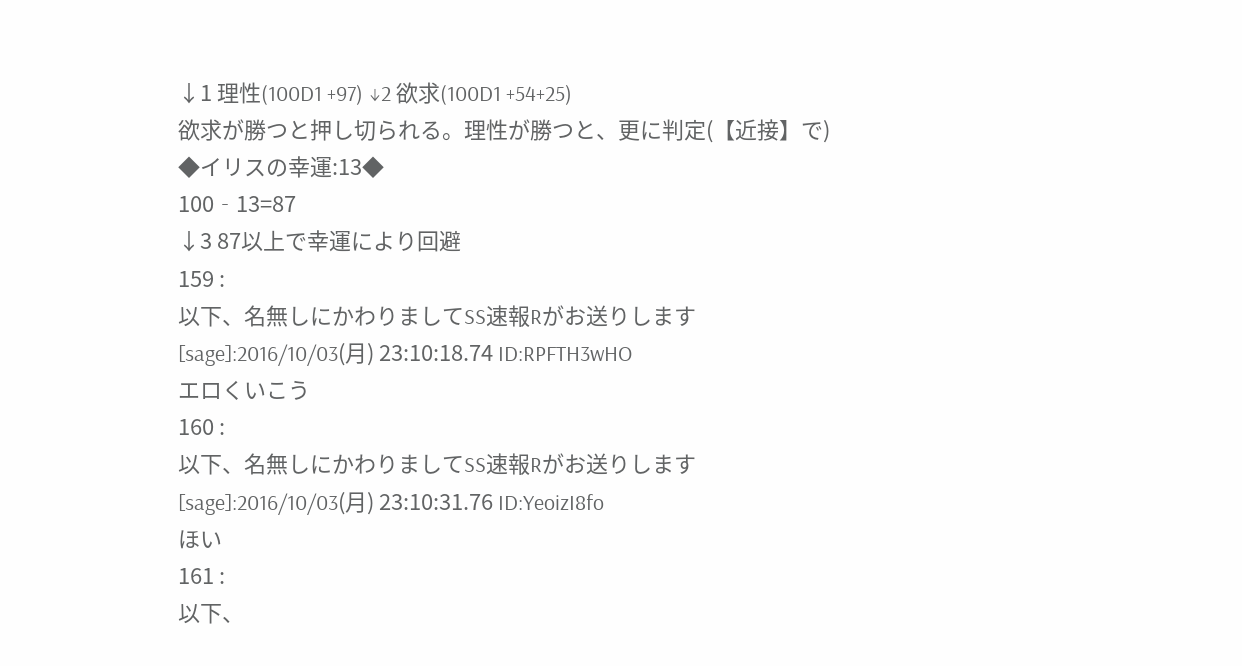↓1 理性(100D1 +97) ↓2 欲求(100D1 +54+25)
欲求が勝つと押し切られる。理性が勝つと、更に判定(【近接】で)
◆イリスの幸運:13◆
100‐13=87
↓3 87以上で幸運により回避
159 :
以下、名無しにかわりましてSS速報Rがお送りします
[sage]:2016/10/03(月) 23:10:18.74 ID:RPFTH3wHO
エロくいこう
160 :
以下、名無しにかわりましてSS速報Rがお送りします
[sage]:2016/10/03(月) 23:10:31.76 ID:YeoizI8fo
ほい
161 :
以下、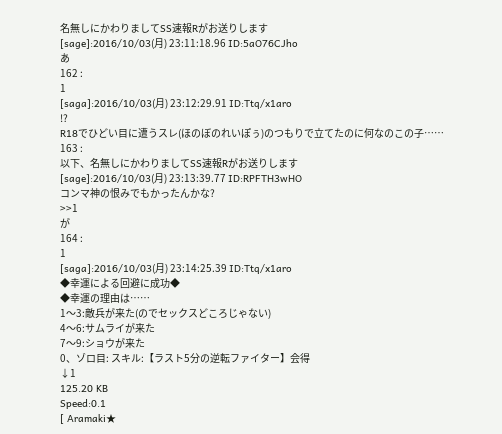名無しにかわりましてSS速報Rがお送りします
[sage]:2016/10/03(月) 23:11:18.96 ID:5aO76CJho
あ
162 :
1
[saga]:2016/10/03(月) 23:12:29.91 ID:Ttq/x1aro
!?
R18でひどい目に遭うスレ(ほのぼのれいぽぅ)のつもりで立てたのに何なのこの子……
163 :
以下、名無しにかわりましてSS速報Rがお送りします
[sage]:2016/10/03(月) 23:13:39.77 ID:RPFTH3wHO
コンマ神の恨みでもかったんかな?
>>1
が
164 :
1
[saga]:2016/10/03(月) 23:14:25.39 ID:Ttq/x1aro
◆幸運による回避に成功◆
◆幸運の理由は……
1〜3:敵兵が来た(のでセックスどころじゃない)
4〜6:サムライが来た
7〜9:ショウが来た
0、ゾロ目: スキル:【ラスト5分の逆転ファイター】会得
↓1
125.20 KB
Speed:0.1
[ Aramaki★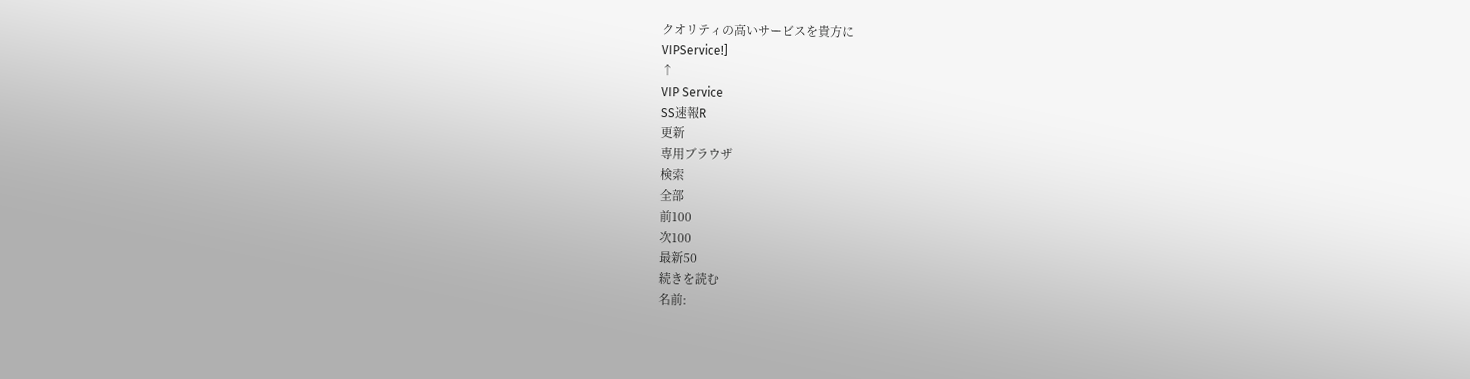クオリティの高いサービスを貴方に
VIPService!]
↑
VIP Service
SS速報R
更新
専用ブラウザ
検索
全部
前100
次100
最新50
続きを読む
名前: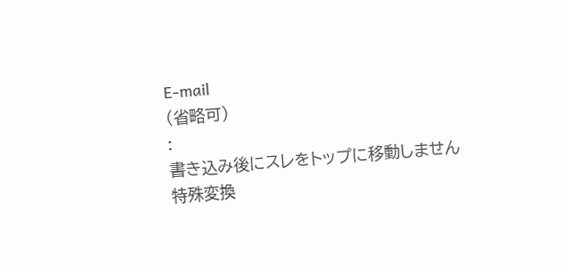E-mail
(省略可)
:
書き込み後にスレをトップに移動しません
特殊変換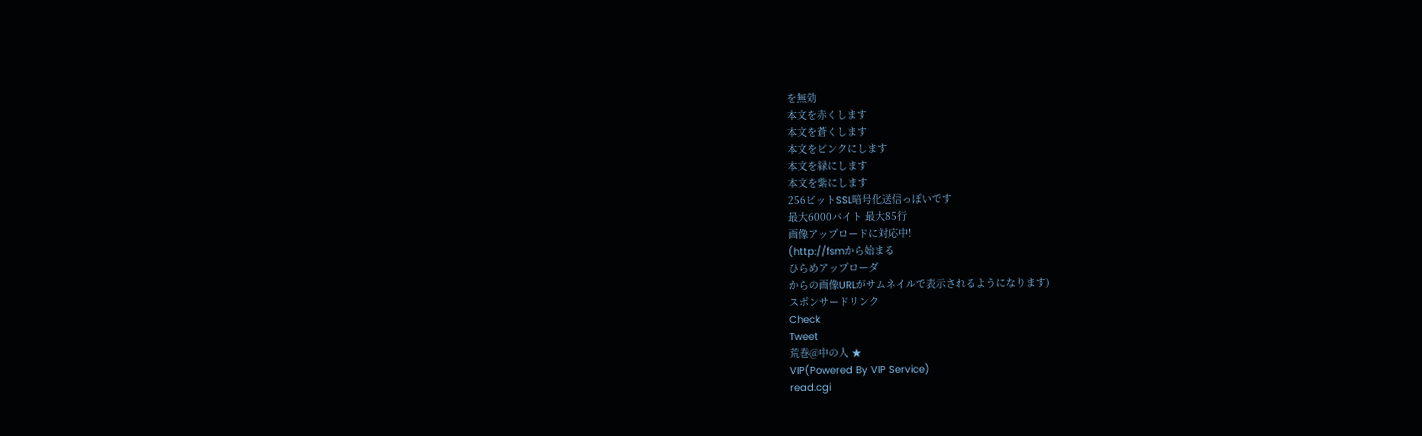を無効
本文を赤くします
本文を蒼くします
本文をピンクにします
本文を緑にします
本文を紫にします
256ビットSSL暗号化送信っぽいです
最大6000バイト 最大85行
画像アップロードに対応中!
(http://fsmから始まる
ひらめアップローダ
からの画像URLがサムネイルで表示されるようになります)
スポンサードリンク
Check
Tweet
荒巻@中の人 ★
VIP(Powered By VIP Service)
read.cgi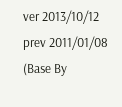ver 2013/10/12 prev 2011/01/08 (Base By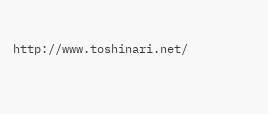http://www.toshinari.net/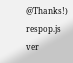@Thanks!)
respop.js ver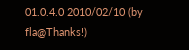01.0.4.0 2010/02/10 (by fla@Thanks!)